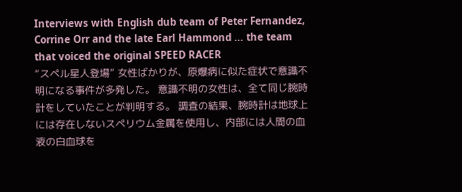Interviews with English dub team of Peter Fernandez, Corrine Orr and the late Earl Hammond ... the team that voiced the original SPEED RACER
“スペル星人登場” 女性ばかりが、原爆病に似た症状で意識不明になる事件が多発した。 意識不明の女性は、全て同じ腕時計をしていたことが判明する。 調査の結果、腕時計は地球上には存在しないスペリウム金属を使用し、内部には人間の血液の白血球を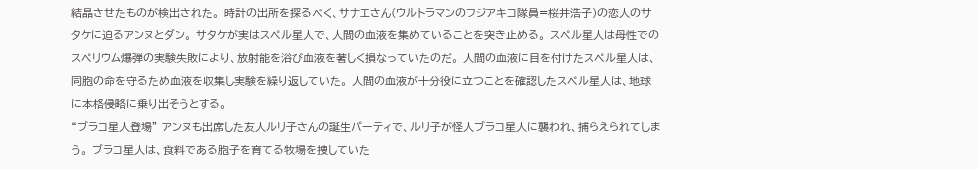結晶させたものが検出された。 時計の出所を探るべく、サナエさん(ウルトラマンのフジアキコ隊員=桜井浩子)の恋人のサタケに迫るアンヌとダン。 サタケが実はスペル星人で、人間の血液を集めていることを突き止める。 スペル星人は母性でのスペリウム爆弾の実験失敗により、放射能を浴び血液を著しく損なっていたのだ。 人間の血液に目を付けたスペル星人は、同胞の命を守るため血液を収集し実験を繰り返していた。 人間の血液が十分役に立つことを確認したスペル星人は、地球に本格侵略に乗り出そうとする。
“ブラコ星人登場” アンヌも出席した友人ルリ子さんの誕生パーティで、ルリ子が怪人ブラコ星人に襲われ、捕らえられてしまう。 ブラコ星人は、食料である胞子を育てる牧場を捜していた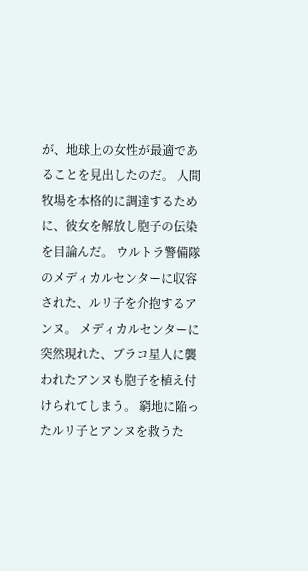が、地球上の女性が最適であることを見出したのだ。 人間牧場を本格的に調達するために、彼女を解放し胞子の伝染を目論んだ。 ウルトラ警備隊のメディカルセンターに収容された、ルリ子を介抱するアンヌ。 メディカルセンターに突然現れた、ブラコ星人に襲われたアンヌも胞子を植え付けられてしまう。 窮地に陥ったルリ子とアンヌを救うた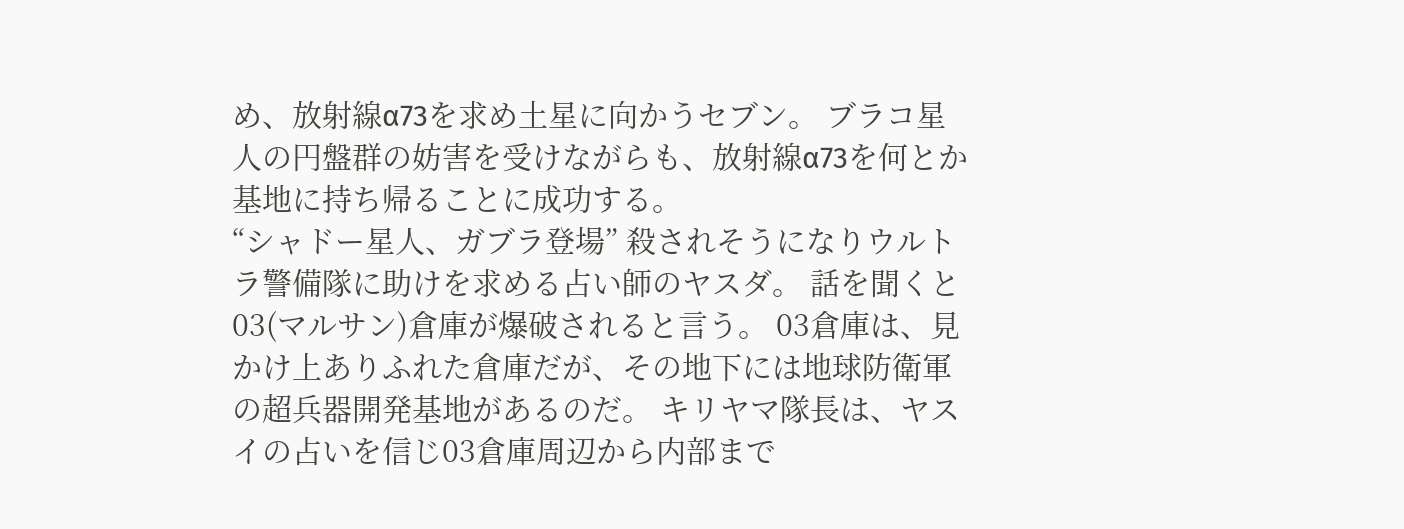め、放射線α73を求め土星に向かうセブン。 ブラコ星人の円盤群の妨害を受けながらも、放射線α73を何とか基地に持ち帰ることに成功する。
“シャドー星人、ガブラ登場” 殺されそうになりウルトラ警備隊に助けを求める占い師のヤスダ。 話を聞くと03(マルサン)倉庫が爆破されると言う。 03倉庫は、見かけ上ありふれた倉庫だが、その地下には地球防衛軍の超兵器開発基地があるのだ。 キリヤマ隊長は、ヤスイの占いを信じ03倉庫周辺から内部まで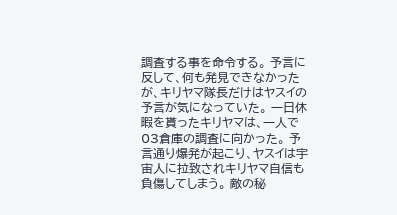調査する事を命令する。 予言に反して、何も発見できなかったが、キリヤマ隊長だけはヤスイの予言が気になっていた。 一日休暇を貰ったキリヤマは、一人で03倉庫の調査に向かった。 予言通り爆発が起こり、ヤスイは宇宙人に拉致されキリヤマ自信も負傷してしまう。 敵の秘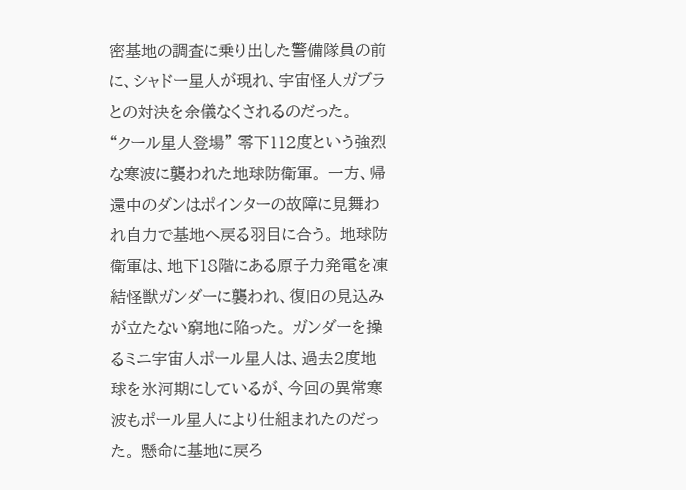密基地の調査に乗り出した警備隊員の前に、シャドー星人が現れ、宇宙怪人ガブラとの対決を余儀なくされるのだった。
“クール星人登場” 零下112度という強烈な寒波に襲われた地球防衛軍。 一方、帰還中のダンはポインターの故障に見舞われ自力で基地へ戻る羽目に合う。 地球防衛軍は、地下18階にある原子力発電を凍結怪獣ガンダーに襲われ、復旧の見込みが立たない窮地に陥った。 ガンダーを操るミニ宇宙人ポール星人は、過去2度地球を氷河期にしているが、今回の異常寒波もポール星人により仕組まれたのだった。 懸命に基地に戻ろ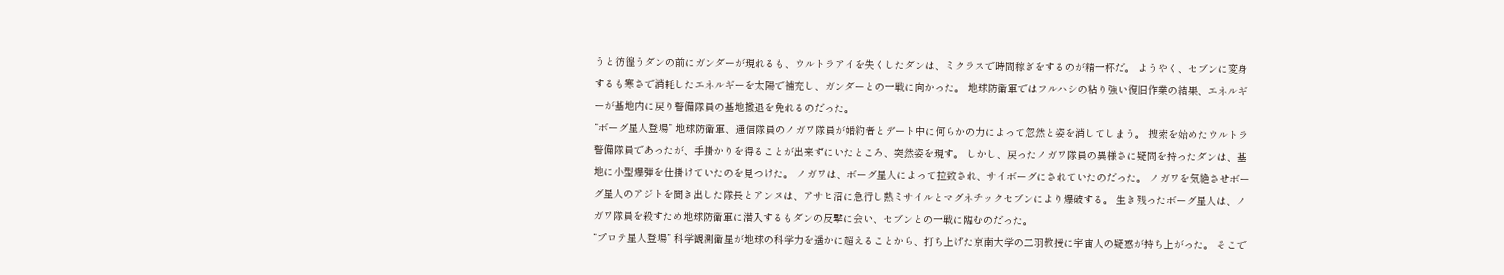うと彷徨うダンの前にガンダーが現れるも、ウルトラアイを失くしたダンは、ミクラスで時間稼ぎをするのが精一杯だ。 ようやく、セブンに変身するも寒さで消耗したエネルギーを太陽で補充し、ガンダーとの一戦に向かった。 地球防衛軍ではフルハシの粘り強い復旧作業の結果、エネルギーが基地内に戻り警備隊員の基地撤退を免れるのだった。
“ボーグ星人登場” 地球防衛軍、通信隊員のノガワ隊員が婚約者とデート中に何らかの力によって忽然と姿を消してしまう。 捜索を始めたウルトラ警備隊員であったが、手掛かりを得ることが出来ずにいたところ、突然姿を現す。 しかし、戻ったノガワ隊員の異様さに疑問を持ったダンは、基地に小型爆弾を仕掛けていたのを見つけた。 ノガワは、ボーグ星人によって拉致され、サイボーグにされていたのだった。 ノガワを気絶させボーグ星人のアジトを聞き出した隊長とアンヌは、アサヒ沼に急行し熱ミサイルとマグネチックセブンにより爆破する。 生き残ったボーグ星人は、ノガワ隊員を殺すため地球防衛軍に潜入するもダンの反撃に会い、セブンとの一戦に臨むのだった。
“プロテ星人登場” 科学観測衛星が地球の科学力を遥かに超えることから、打ち上げた京南大学の二羽教授に宇宙人の疑惑が持ち上がった。 そこで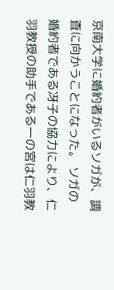京南大学に婚約者がいるソガが、調査に向かうことになった。 ソガの婚約者である冴子の協力により、仁羽教授の助手である一の宮は仁羽教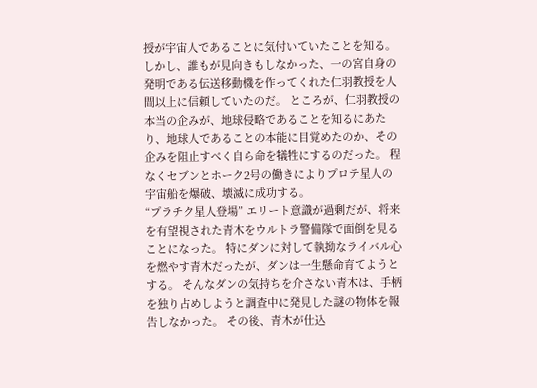授が宇宙人であることに気付いていたことを知る。 しかし、誰もが見向きもしなかった、一の宮自身の発明である伝送移動機を作ってくれた仁羽教授を人間以上に信頼していたのだ。 ところが、仁羽教授の本当の企みが、地球侵略であることを知るにあたり、地球人であることの本能に目覚めたのか、その企みを阻止すべく自ら命を犠牲にするのだった。 程なくセブンとホーク2号の働きによりプロテ星人の宇宙船を爆破、壊滅に成功する。
“プラチク星人登場” エリート意識が過剰だが、将来を有望視された青木をウルトラ警備隊で面倒を見ることになった。 特にダンに対して執拗なライバル心を燃やす青木だったが、ダンは一生懸命育てようとする。 そんなダンの気持ちを介さない青木は、手柄を独り占めしようと調査中に発見した謎の物体を報告しなかった。 その後、青木が仕込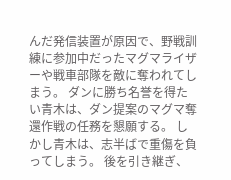んだ発信装置が原因で、野戦訓練に参加中だったマグマライザーや戦車部隊を敵に奪われてしまう。 ダンに勝ち名誉を得たい青木は、ダン提案のマグマ奪還作戦の任務を懇願する。 しかし青木は、志半ばで重傷を負ってしまう。 後を引き継ぎ、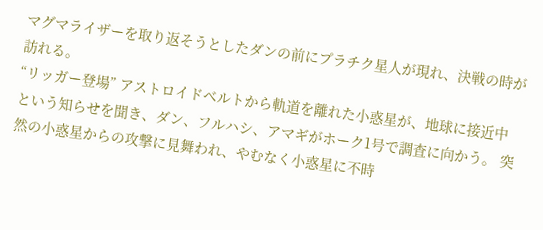マグマライザーを取り返そうとしたダンの前にプラチク星人が現れ、決戦の時が訪れる。
“リッガー登場” アストロイドベルトから軌道を離れた小惑星が、地球に接近中という知らせを聞き、ダン、フルハシ、アマギがホーク1号で調査に向かう。 突然の小惑星からの攻撃に見舞われ、やむなく小惑星に不時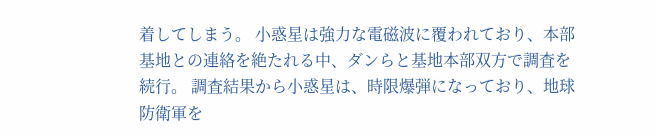着してしまう。 小惑星は強力な電磁波に覆われており、本部基地との連絡を絶たれる中、ダンらと基地本部双方で調査を続行。 調査結果から小惑星は、時限爆弾になっており、地球防衛軍を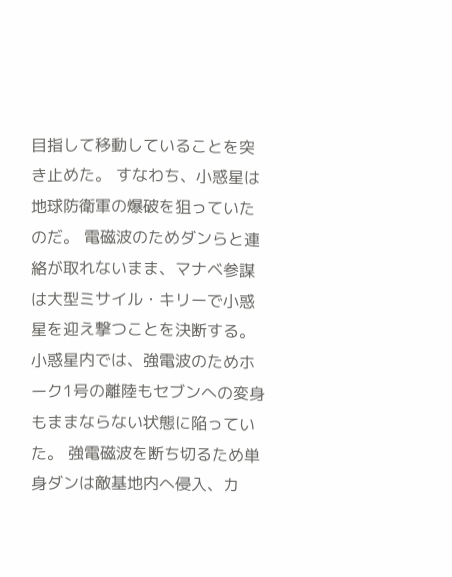目指して移動していることを突き止めた。 すなわち、小惑星は地球防衛軍の爆破を狙っていたのだ。 電磁波のためダンらと連絡が取れないまま、マナベ参謀は大型ミサイル・キリーで小惑星を迎え撃つことを決断する。 小惑星内では、強電波のためホーク1号の離陸もセブンへの変身もままならない状態に陥っていた。 強電磁波を断ち切るため単身ダンは敵基地内へ侵入、カ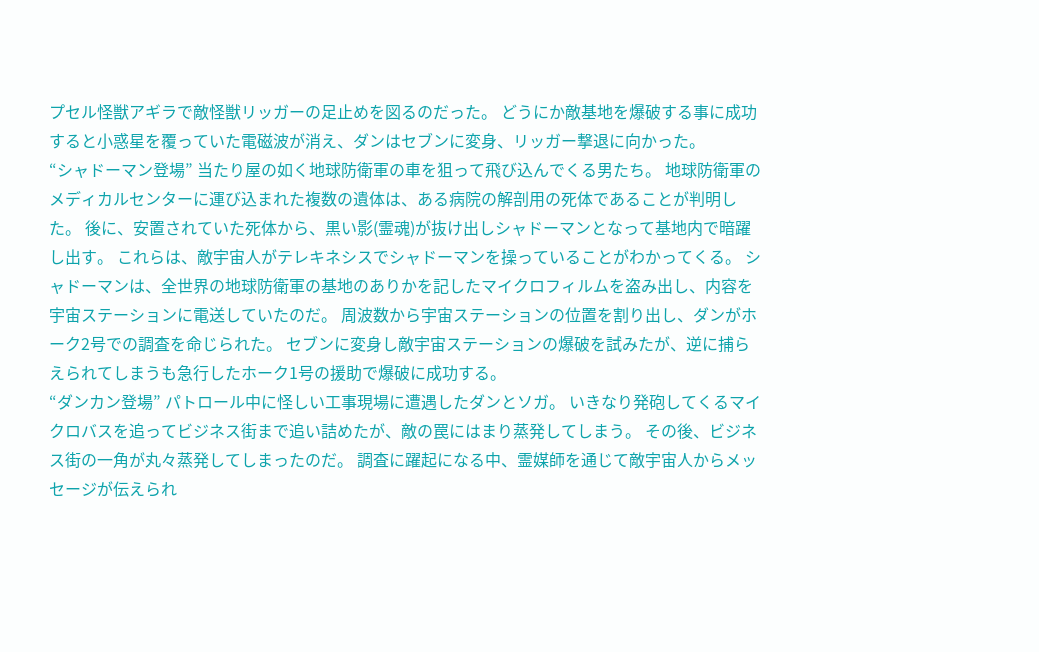プセル怪獣アギラで敵怪獣リッガーの足止めを図るのだった。 どうにか敵基地を爆破する事に成功すると小惑星を覆っていた電磁波が消え、ダンはセブンに変身、リッガー撃退に向かった。
“シャドーマン登場” 当たり屋の如く地球防衛軍の車を狙って飛び込んでくる男たち。 地球防衛軍のメディカルセンターに運び込まれた複数の遺体は、ある病院の解剖用の死体であることが判明した。 後に、安置されていた死体から、黒い影(霊魂)が抜け出しシャドーマンとなって基地内で暗躍し出す。 これらは、敵宇宙人がテレキネシスでシャドーマンを操っていることがわかってくる。 シャドーマンは、全世界の地球防衛軍の基地のありかを記したマイクロフィルムを盗み出し、内容を宇宙ステーションに電送していたのだ。 周波数から宇宙ステーションの位置を割り出し、ダンがホーク2号での調査を命じられた。 セブンに変身し敵宇宙ステーションの爆破を試みたが、逆に捕らえられてしまうも急行したホーク1号の援助で爆破に成功する。
“ダンカン登場” パトロール中に怪しい工事現場に遭遇したダンとソガ。 いきなり発砲してくるマイクロバスを追ってビジネス街まで追い詰めたが、敵の罠にはまり蒸発してしまう。 その後、ビジネス街の一角が丸々蒸発してしまったのだ。 調査に躍起になる中、霊媒師を通じて敵宇宙人からメッセージが伝えられ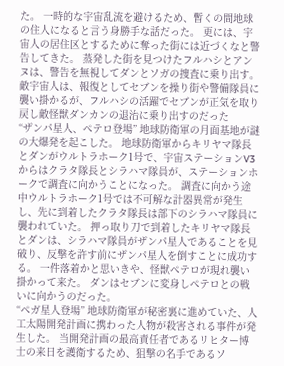た。 一時的な宇宙乱流を避けるため、暫くの間地球の住人になると言う身勝手な話だった。 更には、宇宙人の居住区とするために奪った街には近づくなと警告してきた。 蒸発した街を見つけたフルハシとアンヌは、警告を無視してダンとソガの捜査に乗り出す。 敵宇宙人は、報復としてセブンを操り街や警備隊員に襲い掛かるが、フルハシの活躍でセブンが正気を取り戻し敵怪獣ダンカンの退治に乗り出すのだった
“ザンパ星人、ペテロ登場” 地球防衛軍の月面基地が謎の大爆発を起こした。 地球防衛軍からキリヤマ隊長とダンがウルトラホーク1号で、宇宙ステーションV3からはクラタ隊長とシラハマ隊員が、ステーションホークで調査に向かうことになった。 調査に向かう途中ウルトラホーク1号では不可解な計器異常が発生し、先に到着したクラタ隊長は部下のシラハマ隊員に襲われていた。 押っ取り刀で到着したキリヤマ隊長とダンは、シラハマ隊員がザンパ星人であることを見破り、反撃を許す前にザンパ星人を倒すことに成功する。 一件落着かと思いきや、怪獣ペテロが現れ襲い掛かって来た。 ダンはセブンに変身しペテロとの戦いに向かうのだった。
“ペガ星人登場” 地球防衛軍が秘密裏に進めていた、人工太陽開発計画に携わった人物が殺害される事件が発生した。 当開発計画の最高責任者であるリヒター博士の来日を護衛するため、狙撃の名手であるソ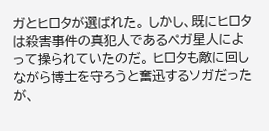ガとヒロタが選ばれた。 しかし、既にヒロタは殺害事件の真犯人であるペガ星人によって操られていたのだ。 ヒロタも敵に回しながら博士を守ろうと奮迅するソガだったが、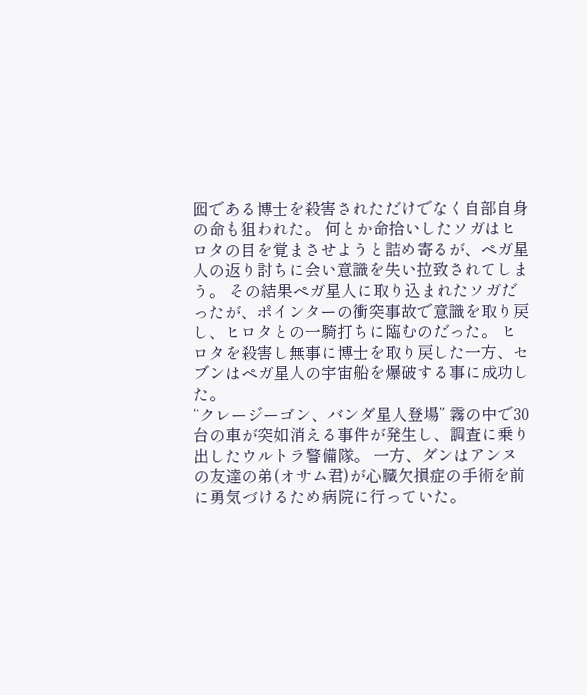囮である博士を殺害されただけでなく自部自身の命も狙われた。 何とか命拾いしたソガはヒロタの目を覚まさせようと詰め寄るが、ペガ星人の返り討ちに会い意識を失い拉致されてしまう。 その結果ペガ星人に取り込まれたソガだったが、ポインターの衝突事故で意識を取り戻し、ヒロタとの一騎打ちに臨むのだった。 ヒロタを殺害し無事に博士を取り戻した一方、セブンはペガ星人の宇宙船を爆破する事に成功した。
“クレージーゴン、バンダ星人登場” 霧の中で30台の車が突如消える事件が発生し、調査に乗り出したウルトラ警備隊。 一方、ダンはアンヌの友達の弟(オサム君)が心臓欠損症の手術を前に勇気づけるため病院に行っていた。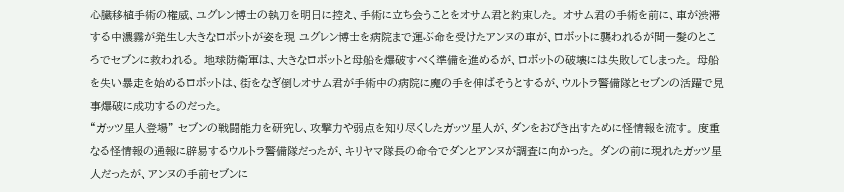心臓移植手術の権威、ユグレン博士の執刀を明日に控え、手術に立ち会うことをオサム君と約束した。 オサム君の手術を前に、車が渋滞する中濃霧が発生し大きなロボットが姿を現 ユグレン博士を病院まで運ぶ命を受けたアンヌの車が、ロボットに襲われるが間一髪のところでセブンに救われる。 地球防衛軍は、大きなロボットと母船を爆破すべく準備を進めるが、ロボットの破壊には失敗してしまった。 母船を失い暴走を始めるロボットは、街をなぎ倒しオサム君が手術中の病院に魔の手を伸ばそうとするが、ウルトラ警備隊とセブンの活躍で見事爆破に成功するのだった。
“ガッツ星人登場” セブンの戦闘能力を研究し、攻撃力や弱点を知り尽くしたガッツ星人が、ダンをおびき出すために怪情報を流す。 度重なる怪情報の通報に辟易するウルトラ警備隊だったが、キリヤマ隊長の命令でダンとアンヌが調査に向かった。 ダンの前に現れたガッツ星人だったが、アンヌの手前セブンに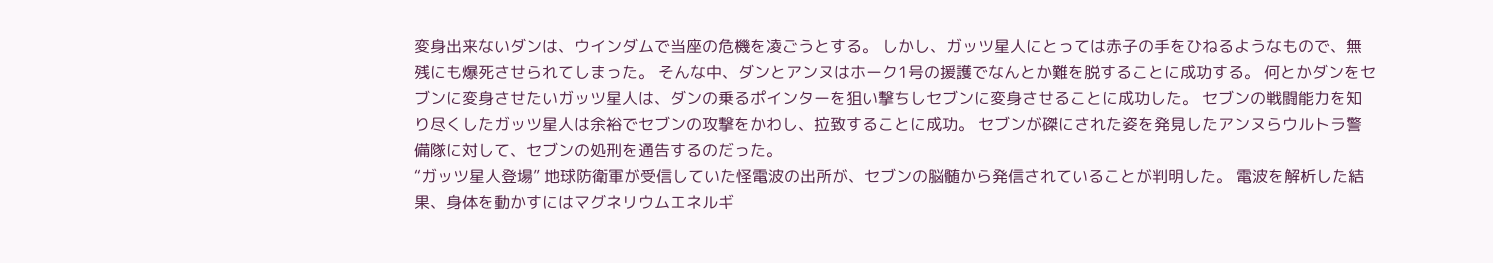変身出来ないダンは、ウインダムで当座の危機を凌ごうとする。 しかし、ガッツ星人にとっては赤子の手をひねるようなもので、無残にも爆死させられてしまった。 そんな中、ダンとアンヌはホーク1号の援護でなんとか難を脱することに成功する。 何とかダンをセブンに変身させたいガッツ星人は、ダンの乗るポインターを狙い撃ちしセブンに変身させることに成功した。 セブンの戦闘能力を知り尽くしたガッツ星人は余裕でセブンの攻撃をかわし、拉致することに成功。 セブンが磔にされた姿を発見したアンヌらウルトラ警備隊に対して、セブンの処刑を通告するのだった。
“ガッツ星人登場” 地球防衛軍が受信していた怪電波の出所が、セブンの脳髄から発信されていることが判明した。 電波を解析した結果、身体を動かすにはマグネリウムエネルギ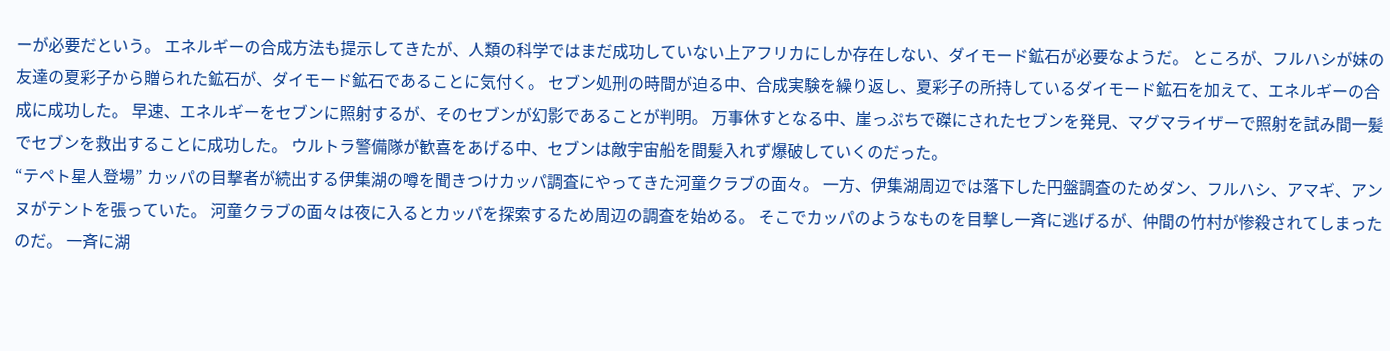ーが必要だという。 エネルギーの合成方法も提示してきたが、人類の科学ではまだ成功していない上アフリカにしか存在しない、ダイモード鉱石が必要なようだ。 ところが、フルハシが妹の友達の夏彩子から贈られた鉱石が、ダイモード鉱石であることに気付く。 セブン処刑の時間が迫る中、合成実験を繰り返し、夏彩子の所持しているダイモード鉱石を加えて、エネルギーの合成に成功した。 早速、エネルギーをセブンに照射するが、そのセブンが幻影であることが判明。 万事休すとなる中、崖っぷちで磔にされたセブンを発見、マグマライザーで照射を試み間一髪でセブンを救出することに成功した。 ウルトラ警備隊が歓喜をあげる中、セブンは敵宇宙船を間髪入れず爆破していくのだった。
“テペト星人登場” カッパの目撃者が続出する伊集湖の噂を聞きつけカッパ調査にやってきた河童クラブの面々。 一方、伊集湖周辺では落下した円盤調査のためダン、フルハシ、アマギ、アンヌがテントを張っていた。 河童クラブの面々は夜に入るとカッパを探索するため周辺の調査を始める。 そこでカッパのようなものを目撃し一斉に逃げるが、仲間の竹村が惨殺されてしまったのだ。 一斉に湖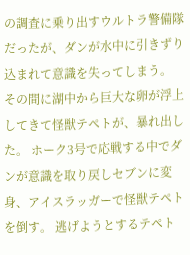の調査に乗り出すウルトラ警備隊だったが、ダンが水中に引きずり込まれて意識を失ってしまう。 その間に湖中から巨大な卵が浮上してきて怪獣テペトが、暴れ出した。 ホーク3号で応戦する中でダンが意識を取り戻しセブンに変身、アイスラッガーで怪獣テペトを倒す。 逃げようとするテペト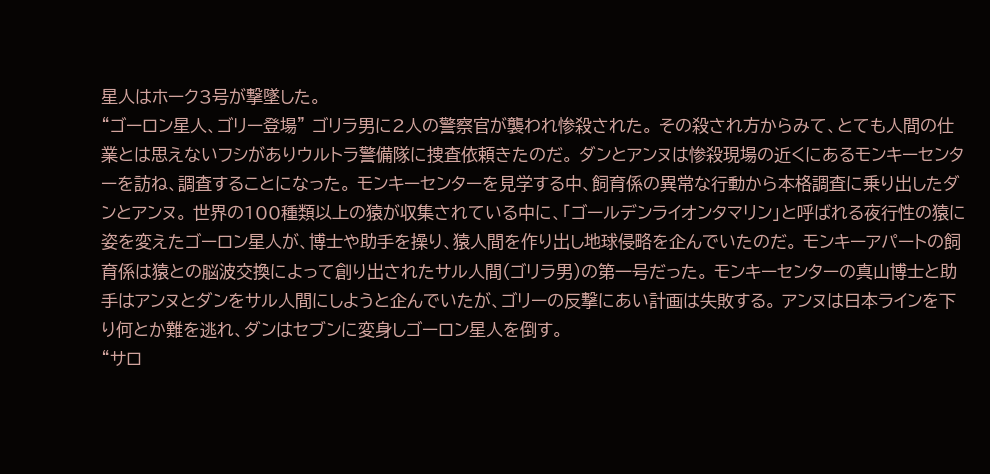星人はホーク3号が撃墜した。
“ゴーロン星人、ゴリー登場” ゴリラ男に2人の警察官が襲われ惨殺された。 その殺され方からみて、とても人間の仕業とは思えないフシがありウルトラ警備隊に捜査依頼きたのだ。 ダンとアンヌは惨殺現場の近くにあるモンキーセンターを訪ね、調査することになった。 モンキーセンターを見学する中、飼育係の異常な行動から本格調査に乗り出したダンとアンヌ。 世界の100種類以上の猿が収集されている中に、「ゴールデンライオンタマリン」と呼ばれる夜行性の猿に姿を変えたゴーロン星人が、博士や助手を操り、猿人間を作り出し地球侵略を企んでいたのだ。 モンキーアパートの飼育係は猿との脳波交換によって創り出されたサル人間(ゴリラ男)の第一号だった。 モンキーセンターの真山博士と助手はアンヌとダンをサル人間にしようと企んでいたが、ゴリーの反撃にあい計画は失敗する。 アンヌは日本ラインを下り何とか難を逃れ、ダンはセブンに変身しゴーロン星人を倒す。
“サロ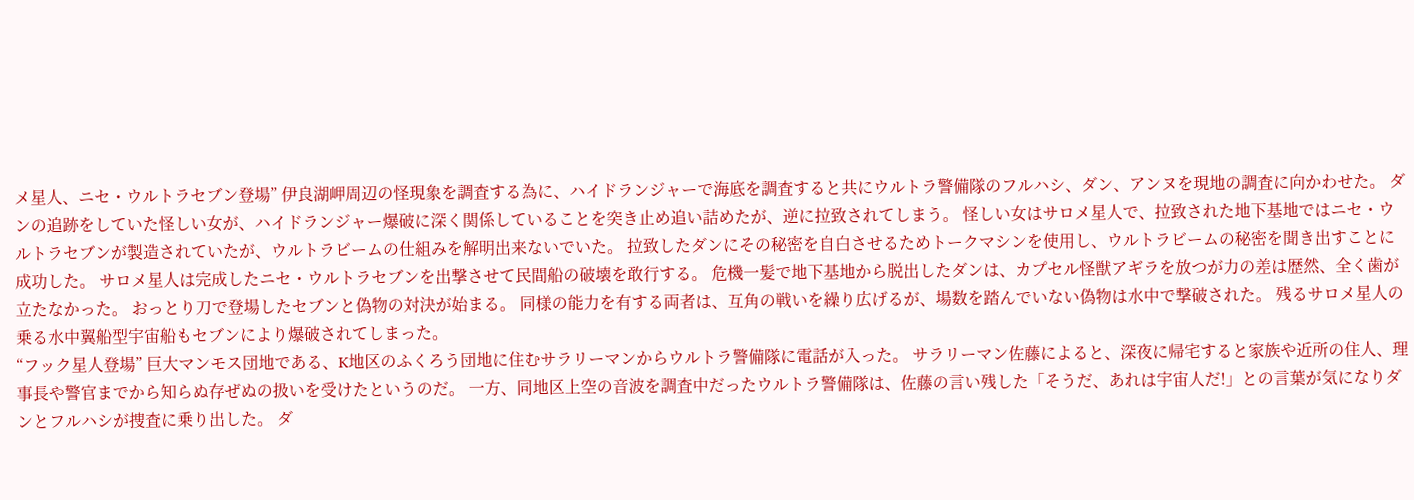メ星人、ニセ・ウルトラセブン登場” 伊良湖岬周辺の怪現象を調査する為に、ハイドランジャーで海底を調査すると共にウルトラ警備隊のフルハシ、ダン、アンヌを現地の調査に向かわせた。 ダンの追跡をしていた怪しい女が、ハイドランジャー爆破に深く関係していることを突き止め追い詰めたが、逆に拉致されてしまう。 怪しい女はサロメ星人で、拉致された地下基地ではニセ・ウルトラセブンが製造されていたが、ウルトラビームの仕組みを解明出来ないでいた。 拉致したダンにその秘密を自白させるためトークマシンを使用し、ウルトラビームの秘密を聞き出すことに成功した。 サロメ星人は完成したニセ・ウルトラセブンを出撃させて民間船の破壊を敢行する。 危機一髪で地下基地から脱出したダンは、カプセル怪獣アギラを放つが力の差は歴然、全く歯が立たなかった。 おっとり刀で登場したセブンと偽物の対決が始まる。 同様の能力を有する両者は、互角の戦いを繰り広げるが、場数を踏んでいない偽物は水中で撃破された。 残るサロメ星人の乗る水中翼船型宇宙船もセブンにより爆破されてしまった。
“フック星人登場” 巨大マンモス団地である、K地区のふくろう団地に住むサラリーマンからウルトラ警備隊に電話が入った。 サラリーマン佐藤によると、深夜に帰宅すると家族や近所の住人、理事長や警官までから知らぬ存ぜぬの扱いを受けたというのだ。 一方、同地区上空の音波を調査中だったウルトラ警備隊は、佐藤の言い残した「そうだ、あれは宇宙人だ!」との言葉が気になりダンとフルハシが捜査に乗り出した。 ダ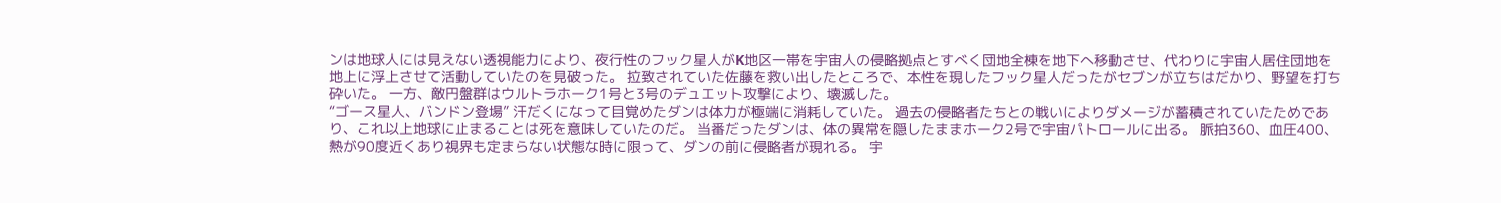ンは地球人には見えない透視能力により、夜行性のフック星人がK地区一帯を宇宙人の侵略拠点とすべく団地全棟を地下へ移動させ、代わりに宇宙人居住団地を地上に浮上させて活動していたのを見破った。 拉致されていた佐藤を救い出したところで、本性を現したフック星人だったがセブンが立ちはだかり、野望を打ち砕いた。 一方、敵円盤群はウルトラホーク1号と3号のデュエット攻撃により、壊滅した。
“ゴース星人、バンドン登場” 汗だくになって目覚めたダンは体力が極端に消耗していた。 過去の侵略者たちとの戦いによりダメージが蓄積されていたためであり、これ以上地球に止まることは死を意味していたのだ。 当番だったダンは、体の異常を隠したままホーク2号で宇宙パトロールに出る。 脈拍360、血圧400、熱が90度近くあり視界も定まらない状態な時に限って、ダンの前に侵略者が現れる。 宇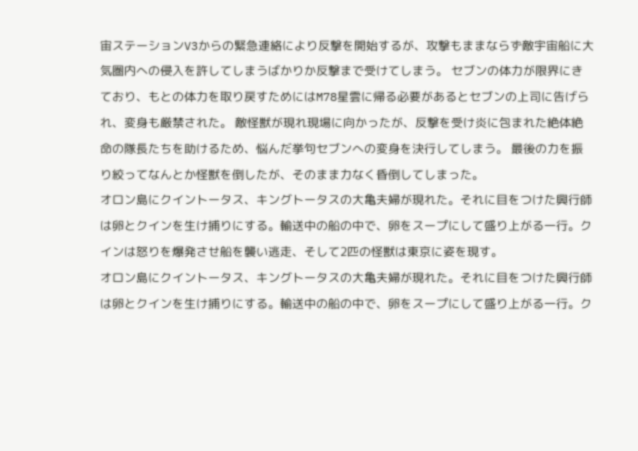宙ステーションV3からの緊急連絡により反撃を開始するが、攻撃もままならず敵宇宙船に大気圏内への侵入を許してしまうばかりか反撃まで受けてしまう。 セブンの体力が限界にきており、もとの体力を取り戻すためにはM78星雲に帰る必要があるとセブンの上司に告げられ、変身も厳禁された。 敵怪獣が現れ現場に向かったが、反撃を受け炎に包まれた絶体絶命の隊長たちを助けるため、悩んだ挙句セブンへの変身を決行してしまう。 最後の力を振り絞ってなんとか怪獣を倒したが、そのまま力なく昏倒してしまった。
オロン島にクイントータス、キングトータスの大亀夫婦が現れた。それに目をつけた興行師は卵とクインを生け捕りにする。輸送中の船の中で、卵をスープにして盛り上がる一行。クインは怒りを爆発させ船を襲い逃走、そして2匹の怪獣は東京に姿を現す。
オロン島にクイントータス、キングトータスの大亀夫婦が現れた。それに目をつけた興行師は卵とクインを生け捕りにする。輸送中の船の中で、卵をスープにして盛り上がる一行。ク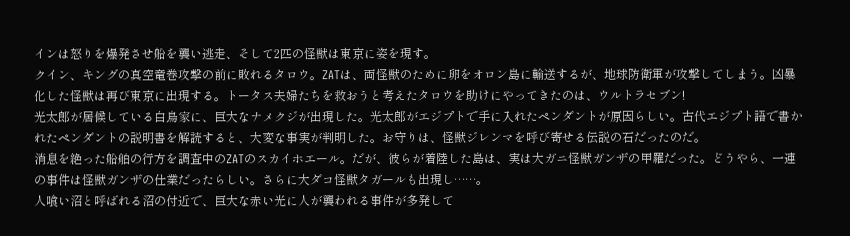インは怒りを爆発させ船を襲い逃走、そして2匹の怪獣は東京に姿を現す。
クイン、キングの真空竜巻攻撃の前に敗れるタロウ。ZATは、両怪獣のために卵をオロン島に輸送するが、地球防衛軍が攻撃してしまう。凶暴化した怪獣は再び東京に出現する。トータス夫婦たちを救おうと考えたタロウを助けにやってきたのは、ウルトラセブン!
光太郎が居候している白鳥家に、巨大なナメクジが出現した。光太郎がエジプトで手に入れたペンダントが原因らしい。古代エジプト語で書かれたペンダントの説明書を解読すると、大変な事実が判明した。お守りは、怪獣ジレンマを呼び寄せる伝説の石だったのだ。
消息を絶った船舶の行方を調査中のZATのスカイホエール。だが、彼らが着陸した島は、実は大ガニ怪獣ガンザの甲羅だった。どうやら、一連の事件は怪獣ガンザの仕業だったらしい。さらに大ダコ怪獣タガールも出現し……。
人喰い沼と呼ばれる沼の付近で、巨大な赤い光に人が襲われる事件が多発して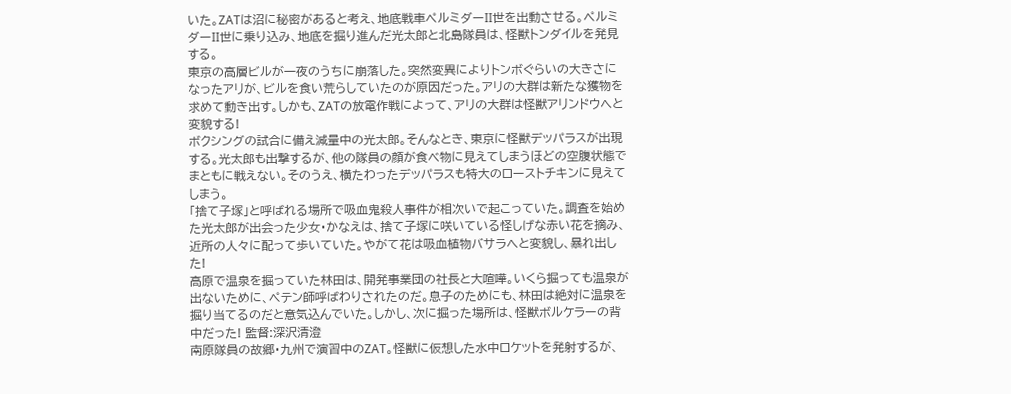いた。ZATは沼に秘密があると考え、地底戦車ペルミダーII世を出動させる。ペルミダーII世に乗り込み、地底を掘り進んだ光太郎と北島隊員は、怪獣トンダイルを発見する。
東京の高層ビルが一夜のうちに崩落した。突然変異によりトンボぐらいの大きさになったアリが、ビルを食い荒らしていたのが原因だった。アリの大群は新たな獲物を求めて動き出す。しかも、ZATの放電作戦によって、アリの大群は怪獣アリンドウへと変貌する!
ボクシングの試合に備え減量中の光太郎。そんなとき、東京に怪獣デッパラスが出現する。光太郎も出撃するが、他の隊員の顔が食べ物に見えてしまうほどの空腹状態でまともに戦えない。そのうえ、横たわったデッパラスも特大のローストチキンに見えてしまう。
「捨て子塚」と呼ばれる場所で吸血鬼殺人事件が相次いで起こっていた。調査を始めた光太郎が出会った少女・かなえは、捨て子塚に咲いている怪しげな赤い花を摘み、近所の人々に配って歩いていた。やがて花は吸血植物バサラへと変貌し、暴れ出した!
高原で温泉を掘っていた林田は、開発事業団の社長と大喧嘩。いくら掘っても温泉が出ないために、ペテン師呼ばわりされたのだ。息子のためにも、林田は絶対に温泉を掘り当てるのだと意気込んでいた。しかし、次に掘った場所は、怪獣ボルケラーの背中だった! 監督:深沢清澄
南原隊員の故郷・九州で演習中のZAT。怪獣に仮想した水中ロケットを発射するが、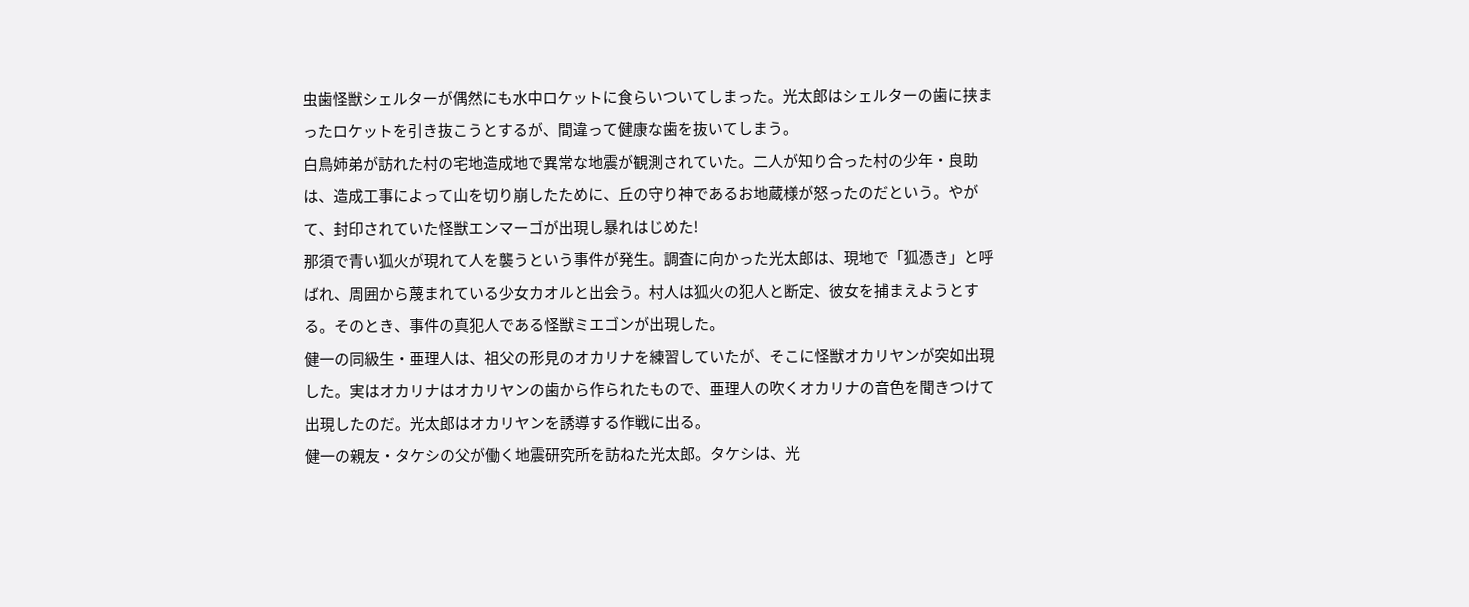虫歯怪獣シェルターが偶然にも水中ロケットに食らいついてしまった。光太郎はシェルターの歯に挟まったロケットを引き抜こうとするが、間違って健康な歯を抜いてしまう。
白鳥姉弟が訪れた村の宅地造成地で異常な地震が観測されていた。二人が知り合った村の少年・良助は、造成工事によって山を切り崩したために、丘の守り神であるお地蔵様が怒ったのだという。やがて、封印されていた怪獣エンマーゴが出現し暴れはじめた!
那須で青い狐火が現れて人を襲うという事件が発生。調査に向かった光太郎は、現地で「狐憑き」と呼ばれ、周囲から蔑まれている少女カオルと出会う。村人は狐火の犯人と断定、彼女を捕まえようとする。そのとき、事件の真犯人である怪獣ミエゴンが出現した。
健一の同級生・亜理人は、祖父の形見のオカリナを練習していたが、そこに怪獣オカリヤンが突如出現した。実はオカリナはオカリヤンの歯から作られたもので、亜理人の吹くオカリナの音色を聞きつけて出現したのだ。光太郎はオカリヤンを誘導する作戦に出る。
健一の親友・タケシの父が働く地震研究所を訪ねた光太郎。タケシは、光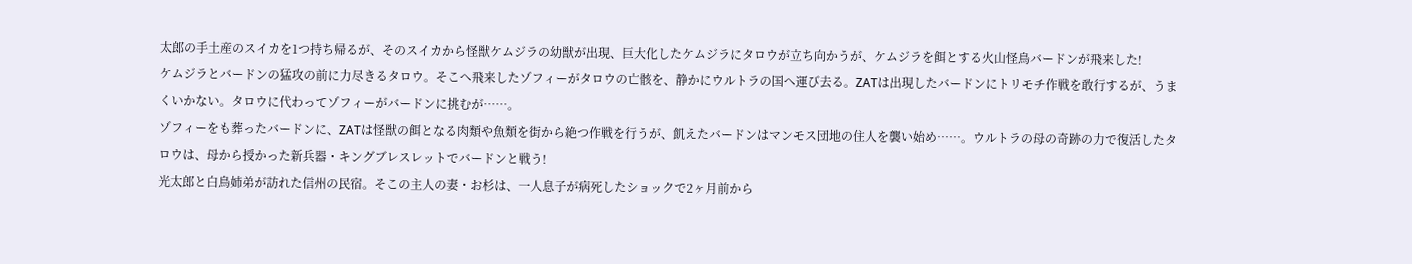太郎の手土産のスイカを1つ持ち帰るが、そのスイカから怪獣ケムジラの幼獣が出現、巨大化したケムジラにタロウが立ち向かうが、ケムジラを餌とする火山怪鳥バードンが飛来した!
ケムジラとバードンの猛攻の前に力尽きるタロウ。そこへ飛来したゾフィーがタロウの亡骸を、静かにウルトラの国へ運び去る。ZATは出現したバードンにトリモチ作戦を敢行するが、うまくいかない。タロウに代わってゾフィーがバードンに挑むが……。
ゾフィーをも葬ったバードンに、ZATは怪獣の餌となる肉類や魚類を街から絶つ作戦を行うが、飢えたバードンはマンモス団地の住人を襲い始め……。ウルトラの母の奇跡の力で復活したタロウは、母から授かった新兵器・キングブレスレットでバードンと戦う!
光太郎と白鳥姉弟が訪れた信州の民宿。そこの主人の妻・お杉は、一人息子が病死したショックで2ヶ月前から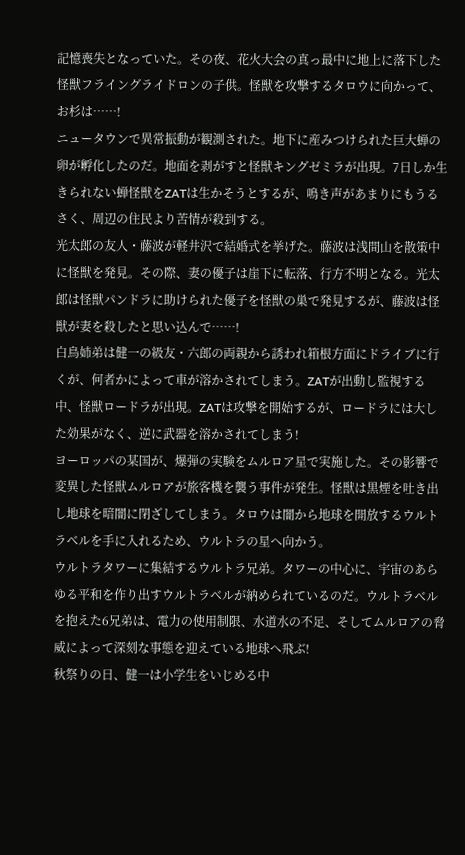記憶喪失となっていた。その夜、花火大会の真っ最中に地上に落下した怪獣フライングライドロンの子供。怪獣を攻撃するタロウに向かって、お杉は……!
ニュータウンで異常振動が観測された。地下に産みつけられた巨大蝉の卵が孵化したのだ。地面を剥がすと怪獣キングゼミラが出現。7日しか生きられない蝉怪獣をZATは生かそうとするが、鳴き声があまりにもうるさく、周辺の住民より苦情が殺到する。
光太郎の友人・藤波が軽井沢で結婚式を挙げた。藤波は浅間山を散策中に怪獣を発見。その際、妻の優子は崖下に転落、行方不明となる。光太郎は怪獣パンドラに助けられた優子を怪獣の巣で発見するが、藤波は怪獣が妻を殺したと思い込んで……!
白鳥姉弟は健一の級友・六郎の両親から誘われ箱根方面にドライブに行くが、何者かによって車が溶かされてしまう。ZATが出動し監視する中、怪獣ロードラが出現。ZATは攻撃を開始するが、ロードラには大した効果がなく、逆に武器を溶かされてしまう!
ヨーロッパの某国が、爆弾の実験をムルロア星で実施した。その影響で変異した怪獣ムルロアが旅客機を襲う事件が発生。怪獣は黒煙を吐き出し地球を暗闇に閉ざしてしまう。タロウは闇から地球を開放するウルトラベルを手に入れるため、ウルトラの星へ向かう。
ウルトラタワーに集結するウルトラ兄弟。タワーの中心に、宇宙のあらゆる平和を作り出すウルトラベルが納められているのだ。ウルトラベルを抱えた6兄弟は、電力の使用制限、水道水の不足、そしてムルロアの脅威によって深刻な事態を迎えている地球へ飛ぶ!
秋祭りの日、健一は小学生をいじめる中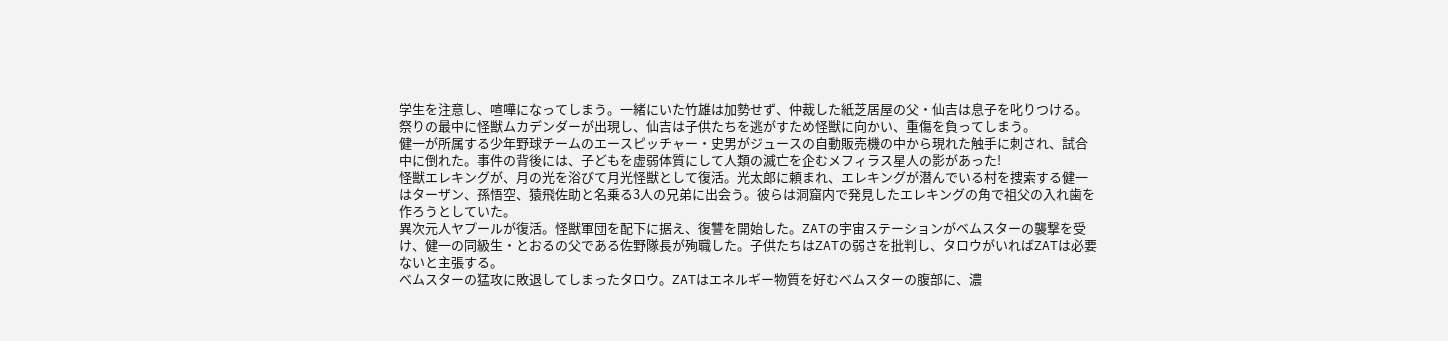学生を注意し、喧嘩になってしまう。一緒にいた竹雄は加勢せず、仲裁した紙芝居屋の父・仙吉は息子を叱りつける。祭りの最中に怪獣ムカデンダーが出現し、仙吉は子供たちを逃がすため怪獣に向かい、重傷を負ってしまう。
健一が所属する少年野球チームのエースピッチャー・史男がジュースの自動販売機の中から現れた触手に刺され、試合中に倒れた。事件の背後には、子どもを虚弱体質にして人類の滅亡を企むメフィラス星人の影があった!
怪獣エレキングが、月の光を浴びて月光怪獣として復活。光太郎に頼まれ、エレキングが潜んでいる村を捜索する健一はターザン、孫悟空、猿飛佐助と名乗る3人の兄弟に出会う。彼らは洞窟内で発見したエレキングの角で祖父の入れ歯を作ろうとしていた。
異次元人ヤプールが復活。怪獣軍団を配下に据え、復讐を開始した。ZATの宇宙ステーションがベムスターの襲撃を受け、健一の同級生・とおるの父である佐野隊長が殉職した。子供たちはZATの弱さを批判し、タロウがいればZATは必要ないと主張する。
べムスターの猛攻に敗退してしまったタロウ。ZATはエネルギー物質を好むべムスターの腹部に、濃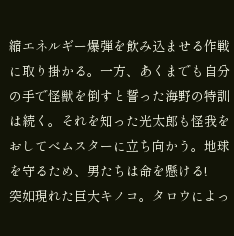縮エネルギー爆弾を飲み込ませる作戦に取り掛かる。一方、あくまでも自分の手で怪獣を倒すと誓った海野の特訓は続く。それを知った光太郎も怪我をおしてべムスターに立ち向かう。地球を守るため、男たちは命を懸ける!
突如現れた巨大キノコ。タロウによっ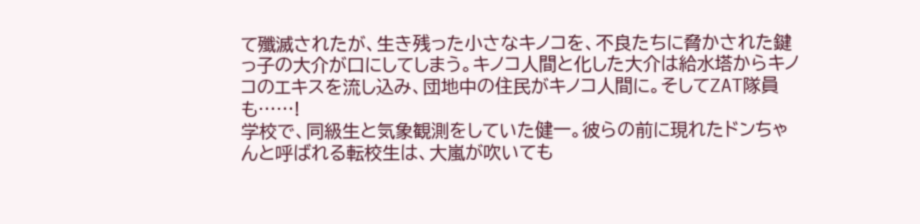て殲滅されたが、生き残った小さなキノコを、不良たちに脅かされた鍵っ子の大介が口にしてしまう。キノコ人間と化した大介は給水塔からキノコのエキスを流し込み、団地中の住民がキノコ人間に。そしてZAT隊員も……!
学校で、同級生と気象観測をしていた健一。彼らの前に現れたドンちゃんと呼ばれる転校生は、大嵐が吹いても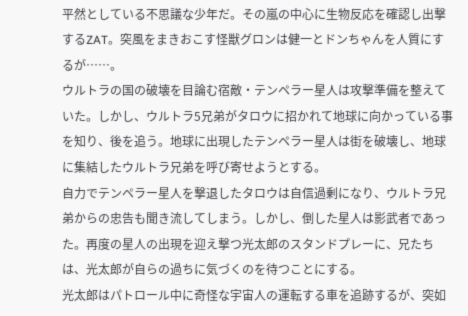平然としている不思議な少年だ。その嵐の中心に生物反応を確認し出撃するZAT。突風をまきおこす怪獣グロンは健一とドンちゃんを人質にするが……。
ウルトラの国の破壊を目論む宿敵・テンペラー星人は攻撃準備を整えていた。しかし、ウルトラ5兄弟がタロウに招かれて地球に向かっている事を知り、後を追う。地球に出現したテンペラー星人は街を破壊し、地球に集結したウルトラ兄弟を呼び寄せようとする。
自力でテンペラー星人を撃退したタロウは自信過剰になり、ウルトラ兄弟からの忠告も聞き流してしまう。しかし、倒した星人は影武者であった。再度の星人の出現を迎え撃つ光太郎のスタンドプレーに、兄たちは、光太郎が自らの過ちに気づくのを待つことにする。
光太郎はパトロール中に奇怪な宇宙人の運転する車を追跡するが、突如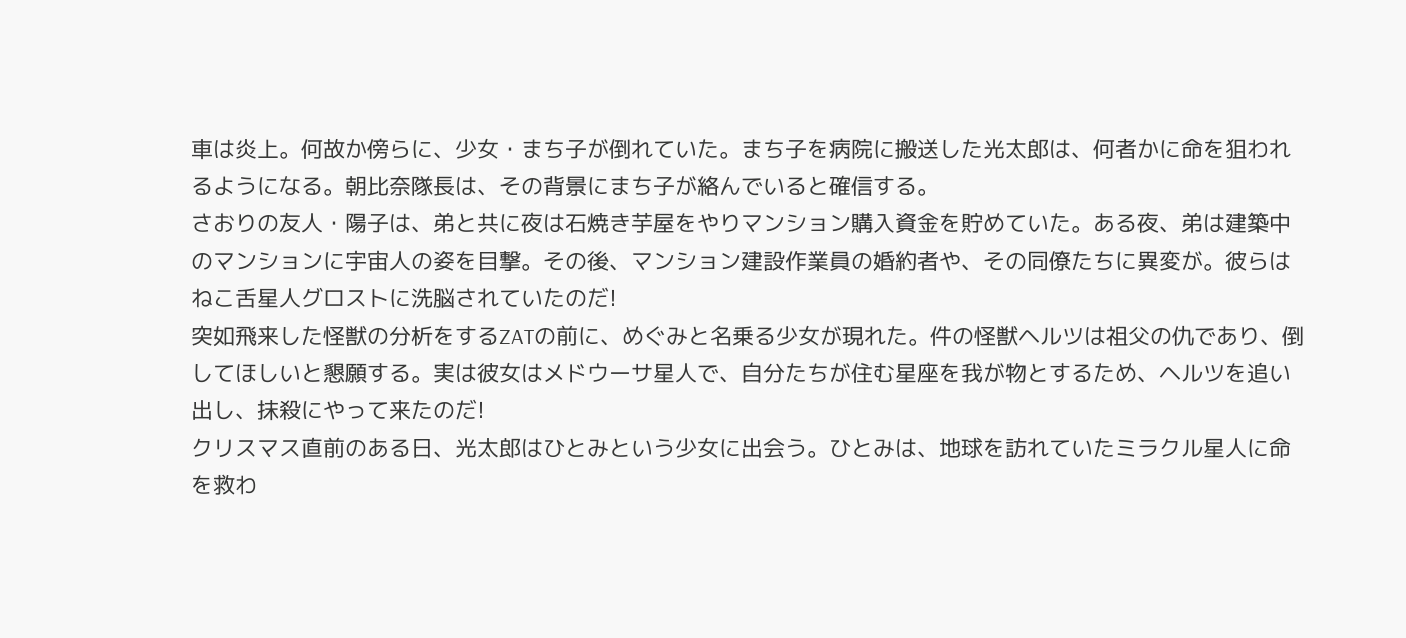車は炎上。何故か傍らに、少女・まち子が倒れていた。まち子を病院に搬送した光太郎は、何者かに命を狙われるようになる。朝比奈隊長は、その背景にまち子が絡んでいると確信する。
さおりの友人・陽子は、弟と共に夜は石焼き芋屋をやりマンション購入資金を貯めていた。ある夜、弟は建築中のマンションに宇宙人の姿を目撃。その後、マンション建設作業員の婚約者や、その同僚たちに異変が。彼らはねこ舌星人グロストに洗脳されていたのだ!
突如飛来した怪獣の分析をするZATの前に、めぐみと名乗る少女が現れた。件の怪獣ヘルツは祖父の仇であり、倒してほしいと懇願する。実は彼女はメドウーサ星人で、自分たちが住む星座を我が物とするため、ヘルツを追い出し、抹殺にやって来たのだ!
クリスマス直前のある日、光太郎はひとみという少女に出会う。ひとみは、地球を訪れていたミラクル星人に命を救わ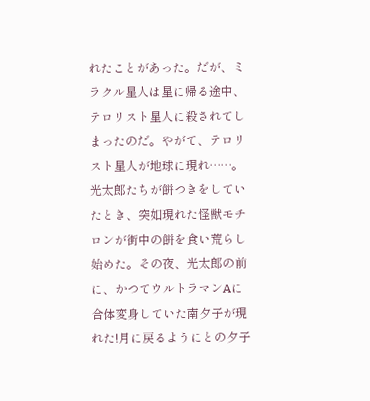れたことがあった。だが、ミラクル星人は星に帰る途中、テロリスト星人に殺されてしまったのだ。やがて、テロリスト星人が地球に現れ……。
光太郎たちが餅つきをしていたとき、突如現れた怪獣モチロンが街中の餅を食い荒らし始めた。その夜、光太郎の前に、かつてウルトラマンAに合体変身していた南夕子が現れた!月に戻るようにとの夕子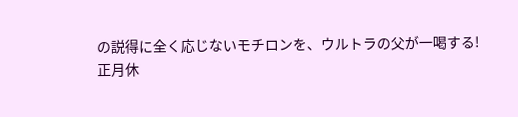の説得に全く応じないモチロンを、ウルトラの父が一喝する!
正月休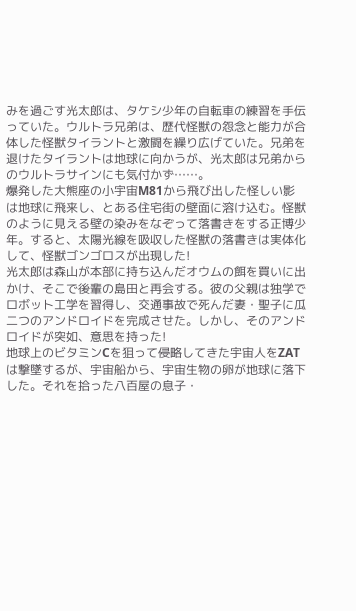みを過ごす光太郎は、タケシ少年の自転車の練習を手伝っていた。ウルトラ兄弟は、歴代怪獣の怨念と能力が合体した怪獣タイラントと激闘を繰り広げていた。兄弟を退けたタイラントは地球に向かうが、光太郎は兄弟からのウルトラサインにも気付かず……。
爆発した大熊座の小宇宙M81から飛び出した怪しい影は地球に飛来し、とある住宅街の壁面に溶け込む。怪獣のように見える壁の染みをなぞって落書きをする正博少年。すると、太陽光線を吸収した怪獣の落書きは実体化して、怪獣ゴンゴロスが出現した!
光太郎は森山が本部に持ち込んだオウムの餌を買いに出かけ、そこで後輩の島田と再会する。彼の父親は独学でロボット工学を習得し、交通事故で死んだ妻・聖子に瓜二つのアンドロイドを完成させた。しかし、そのアンドロイドが突如、意思を持った!
地球上のビタミンCを狙って侵略してきた宇宙人をZATは撃墜するが、宇宙船から、宇宙生物の卵が地球に落下した。それを拾った八百屋の息子・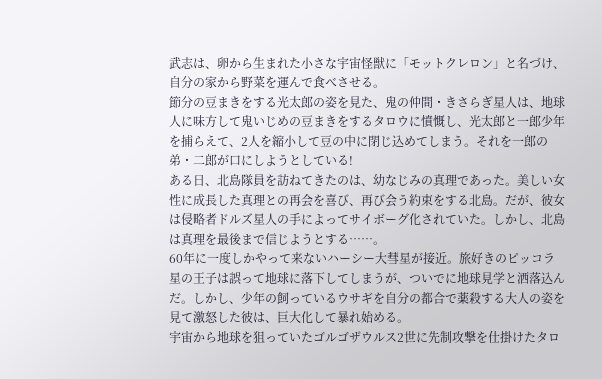武志は、卵から生まれた小さな宇宙怪獣に「モットクレロン」と名づけ、自分の家から野菜を運んで食べさせる。
節分の豆まきをする光太郎の姿を見た、鬼の仲間・きさらぎ星人は、地球人に味方して鬼いじめの豆まきをするタロウに憤慨し、光太郎と一郎少年を捕らえて、2人を縮小して豆の中に閉じ込めてしまう。それを一郎の弟・二郎が口にしようとしている!
ある日、北島隊員を訪ねてきたのは、幼なじみの真理であった。美しい女性に成長した真理との再会を喜び、再び会う約束をする北島。だが、彼女は侵略者ドルズ星人の手によってサイボーグ化されていた。しかし、北島は真理を最後まで信じようとする……。
60年に一度しかやって来ないハーシー大彗星が接近。旅好きのピッコラ星の王子は誤って地球に落下してしまうが、ついでに地球見学と洒落込んだ。しかし、少年の飼っているウサギを自分の都合で薬殺する大人の姿を見て激怒した彼は、巨大化して暴れ始める。
宇宙から地球を狙っていたゴルゴザウルス2世に先制攻撃を仕掛けたタロ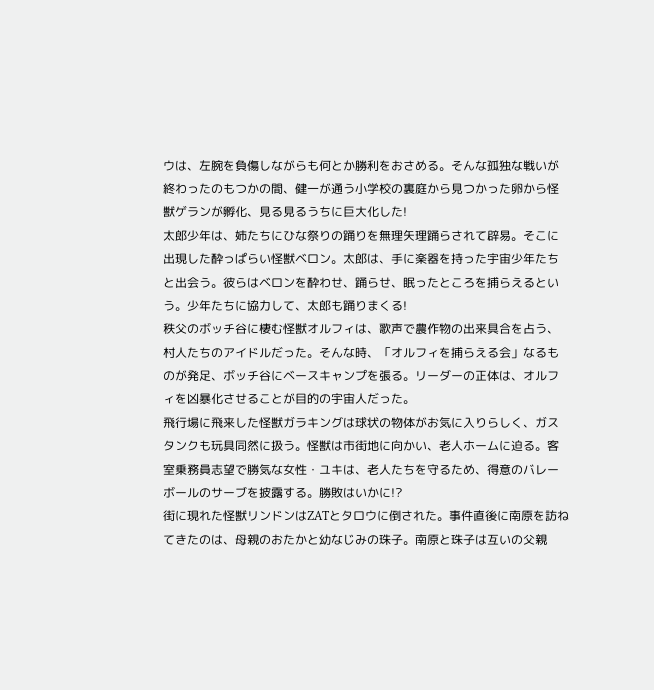ウは、左腕を負傷しながらも何とか勝利をおさめる。そんな孤独な戦いが終わったのもつかの間、健一が通う小学校の裏庭から見つかった卵から怪獣ゲランが孵化、見る見るうちに巨大化した!
太郎少年は、姉たちにひな祭りの踊りを無理矢理踊らされて辟易。そこに出現した酔っぱらい怪獣ベロン。太郎は、手に楽器を持った宇宙少年たちと出会う。彼らはベロンを酔わせ、踊らせ、眠ったところを捕らえるという。少年たちに協力して、太郎も踊りまくる!
秩父のボッチ谷に棲む怪獣オルフィは、歌声で農作物の出来具合を占う、村人たちのアイドルだった。そんな時、「オルフィを捕らえる会」なるものが発足、ボッチ谷にベースキャンプを張る。リーダーの正体は、オルフィを凶暴化させることが目的の宇宙人だった。
飛行場に飛来した怪獣ガラキングは球状の物体がお気に入りらしく、ガスタンクも玩具同然に扱う。怪獣は市街地に向かい、老人ホームに迫る。客室乗務員志望で勝気な女性・ユキは、老人たちを守るため、得意のバレーボールのサーブを披露する。勝敗はいかに!?
街に現れた怪獣リンドンはZATとタロウに倒された。事件直後に南原を訪ねてきたのは、母親のおたかと幼なじみの珠子。南原と珠子は互いの父親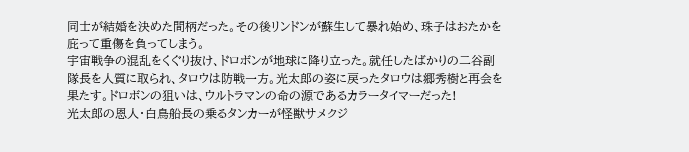同士が結婚を決めた間柄だった。その後リンドンが蘇生して暴れ始め、珠子はおたかを庇って重傷を負ってしまう。
宇宙戦争の混乱をくぐり抜け、ドロボンが地球に降り立った。就任したばかりの二谷副隊長を人質に取られ、タロウは防戦一方。光太郎の姿に戻ったタロウは郷秀樹と再会を果たす。ドロボンの狙いは、ウルトラマンの命の源であるカラータイマーだった!
光太郎の恩人・白鳥船長の乗るタンカーが怪獣サメクジ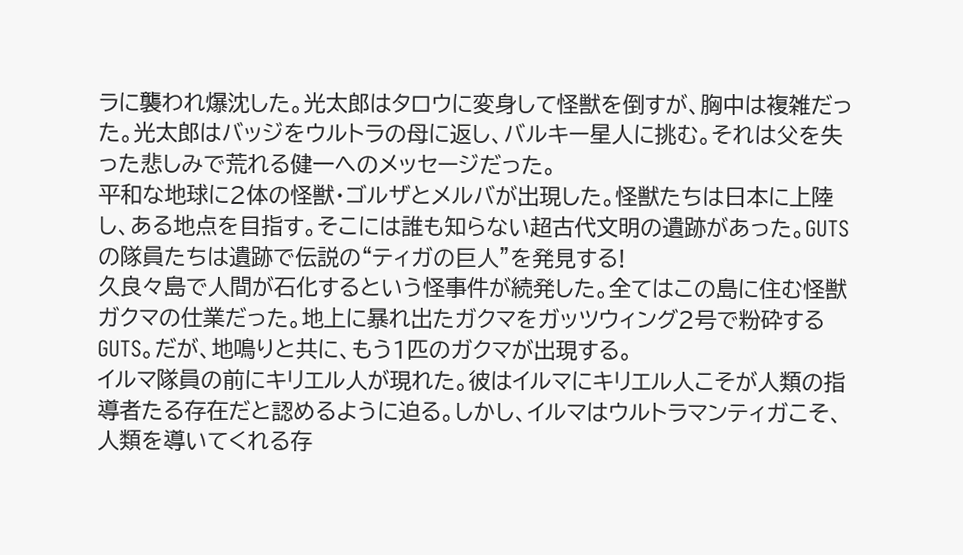ラに襲われ爆沈した。光太郎はタロウに変身して怪獣を倒すが、胸中は複雑だった。光太郎はバッジをウルトラの母に返し、バルキー星人に挑む。それは父を失った悲しみで荒れる健一へのメッセージだった。
平和な地球に2体の怪獣・ゴルザとメルバが出現した。怪獣たちは日本に上陸し、ある地点を目指す。そこには誰も知らない超古代文明の遺跡があった。GUTSの隊員たちは遺跡で伝説の“ティガの巨人”を発見する!
久良々島で人間が石化するという怪事件が続発した。全てはこの島に住む怪獣ガクマの仕業だった。地上に暴れ出たガクマをガッツウィング2号で粉砕するGUTS。だが、地鳴りと共に、もう1匹のガクマが出現する。
イルマ隊員の前にキリエル人が現れた。彼はイルマにキリエル人こそが人類の指導者たる存在だと認めるように迫る。しかし、イルマはウルトラマンティガこそ、人類を導いてくれる存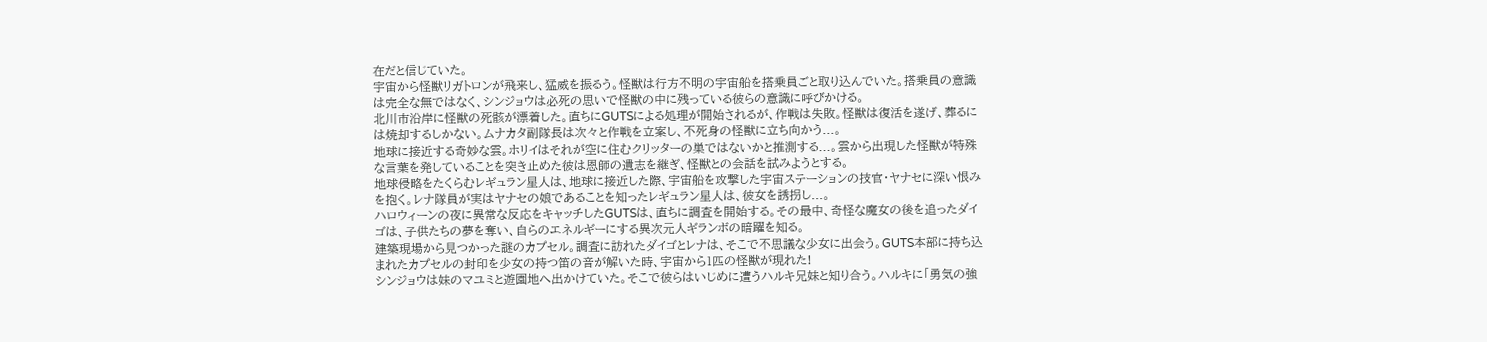在だと信じていた。
宇宙から怪獣リガトロンが飛来し、猛威を振るう。怪獣は行方不明の宇宙船を搭乗員ごと取り込んでいた。搭乗員の意識は完全な無ではなく、シンジョウは必死の思いで怪獣の中に残っている彼らの意識に呼びかける。
北川市沿岸に怪獣の死骸が漂着した。直ちにGUTSによる処理が開始されるが、作戦は失敗。怪獣は復活を遂げ、葬るには焼却するしかない。ムナカタ副隊長は次々と作戦を立案し、不死身の怪獣に立ち向かう...。
地球に接近する奇妙な雲。ホリイはそれが空に住むクリッターの巣ではないかと推測する...。雲から出現した怪獣が特殊な言葉を発していることを突き止めた彼は恩師の遺志を継ぎ、怪獣との会話を試みようとする。
地球侵略をたくらむレギュラン星人は、地球に接近した際、宇宙船を攻撃した宇宙ステーションの技官・ヤナセに深い恨みを抱く。レナ隊員が実はヤナセの娘であることを知ったレギュラン星人は、彼女を誘拐し...。
ハロウィーンの夜に異常な反応をキャッチしたGUTSは、直ちに調査を開始する。その最中、奇怪な魔女の後を追ったダイゴは、子供たちの夢を奪い、自らのエネルギーにする異次元人ギランボの暗躍を知る。
建築現場から見つかった謎のカプセル。調査に訪れたダイゴとレナは、そこで不思議な少女に出会う。GUTS本部に持ち込まれたカプセルの封印を少女の持つ笛の音が解いた時、宇宙から1匹の怪獣が現れた!
シンジョウは妹のマユミと遊園地へ出かけていた。そこで彼らはいじめに遭うハルキ兄妹と知り合う。ハルキに「勇気の強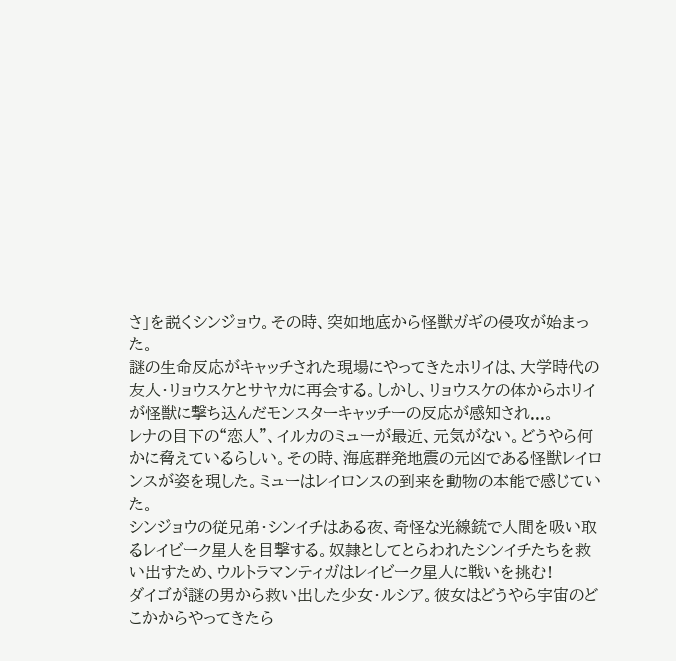さ」を説くシンジョウ。その時、突如地底から怪獣ガギの侵攻が始まった。
謎の生命反応がキャッチされた現場にやってきたホリイは、大学時代の友人・リョウスケとサヤカに再会する。しかし、リョウスケの体からホリイが怪獣に撃ち込んだモンスターキャッチーの反応が感知され...。
レナの目下の“恋人”、イルカのミューが最近、元気がない。どうやら何かに脅えているらしい。その時、海底群発地震の元凶である怪獣レイロンスが姿を現した。ミューはレイロンスの到来を動物の本能で感じていた。
シンジョウの従兄弟・シンイチはある夜、奇怪な光線銃で人間を吸い取るレイビーク星人を目撃する。奴隷としてとらわれたシンイチたちを救い出すため、ウルトラマンティガはレイビーク星人に戦いを挑む!
ダイゴが謎の男から救い出した少女・ルシア。彼女はどうやら宇宙のどこかからやってきたら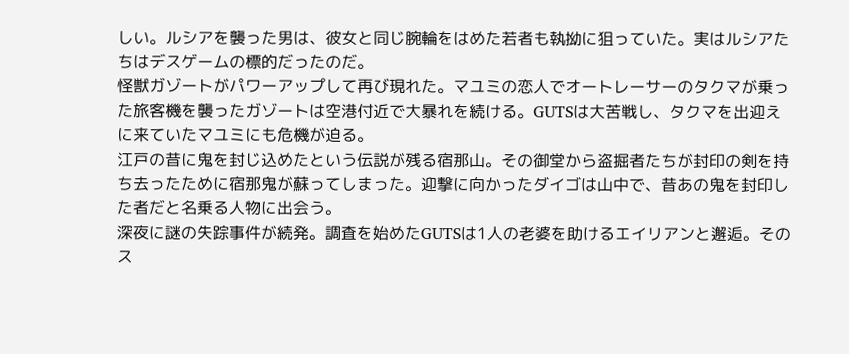しい。ルシアを襲った男は、彼女と同じ腕輪をはめた若者も執拗に狙っていた。実はルシアたちはデスゲームの標的だったのだ。
怪獣ガゾートがパワーアップして再び現れた。マユミの恋人でオートレーサーのタクマが乗った旅客機を襲ったガゾートは空港付近で大暴れを続ける。GUTSは大苦戦し、タクマを出迎えに来ていたマユミにも危機が迫る。
江戸の昔に鬼を封じ込めたという伝説が残る宿那山。その御堂から盗掘者たちが封印の剣を持ち去ったために宿那鬼が蘇ってしまった。迎撃に向かったダイゴは山中で、昔あの鬼を封印した者だと名乗る人物に出会う。
深夜に謎の失踪事件が続発。調査を始めたGUTSは1人の老婆を助けるエイリアンと邂逅。そのス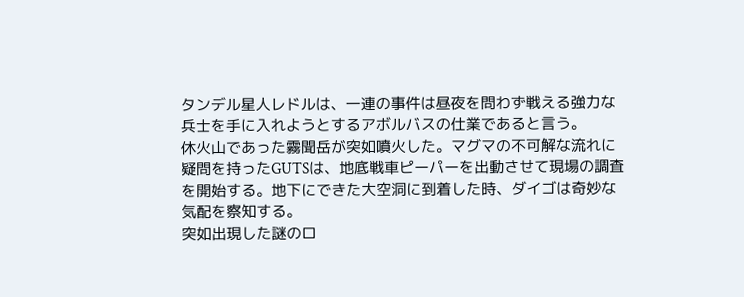タンデル星人レドルは、一連の事件は昼夜を問わず戦える強力な兵士を手に入れようとするアボルバスの仕業であると言う。
休火山であった霧聞岳が突如噴火した。マグマの不可解な流れに疑問を持ったGUTSは、地底戦車ピーパーを出動させて現場の調査を開始する。地下にできた大空洞に到着した時、ダイゴは奇妙な気配を察知する。
突如出現した謎のロ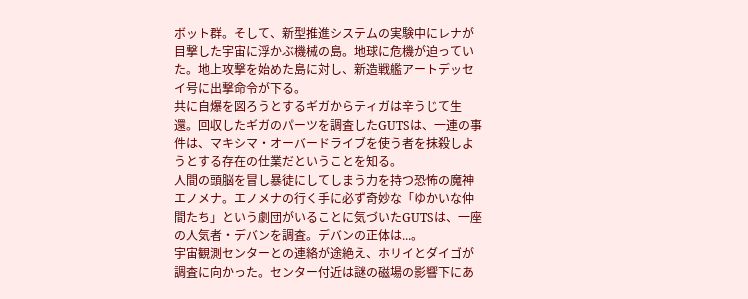ボット群。そして、新型推進システムの実験中にレナが目撃した宇宙に浮かぶ機械の島。地球に危機が迫っていた。地上攻撃を始めた島に対し、新造戦艦アートデッセイ号に出撃命令が下る。
共に自爆を図ろうとするギガからティガは辛うじて生還。回収したギガのパーツを調査したGUTSは、一連の事件は、マキシマ・オーバードライブを使う者を抹殺しようとする存在の仕業だということを知る。
人間の頭脳を冒し暴徒にしてしまう力を持つ恐怖の魔神エノメナ。エノメナの行く手に必ず奇妙な「ゆかいな仲間たち」という劇団がいることに気づいたGUTSは、一座の人気者・デバンを調査。デバンの正体は...。
宇宙観測センターとの連絡が途絶え、ホリイとダイゴが調査に向かった。センター付近は謎の磁場の影響下にあ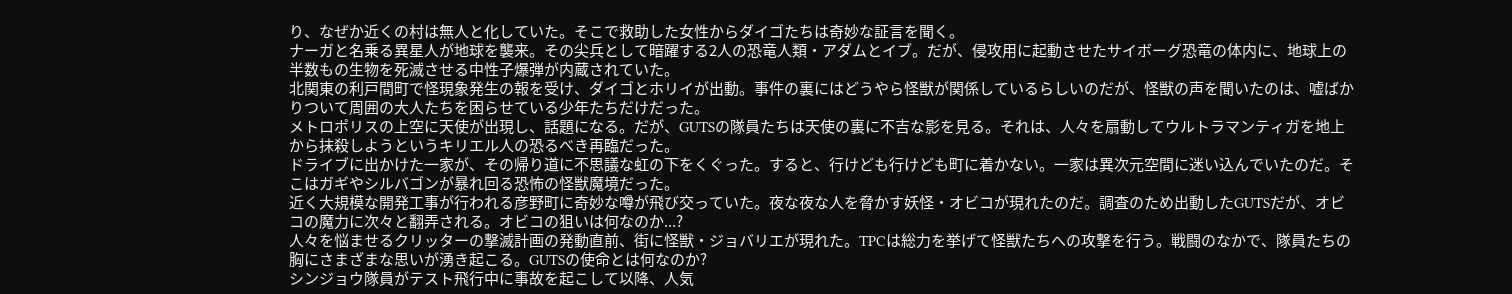り、なぜか近くの村は無人と化していた。そこで救助した女性からダイゴたちは奇妙な証言を聞く。
ナーガと名乗る異星人が地球を襲来。その尖兵として暗躍する2人の恐竜人類・アダムとイブ。だが、侵攻用に起動させたサイボーグ恐竜の体内に、地球上の半数もの生物を死滅させる中性子爆弾が内蔵されていた。
北関東の利戸間町で怪現象発生の報を受け、ダイゴとホリイが出動。事件の裏にはどうやら怪獣が関係しているらしいのだが、怪獣の声を聞いたのは、嘘ばかりついて周囲の大人たちを困らせている少年たちだけだった。
メトロポリスの上空に天使が出現し、話題になる。だが、GUTSの隊員たちは天使の裏に不吉な影を見る。それは、人々を扇動してウルトラマンティガを地上から抹殺しようというキリエル人の恐るべき再臨だった。
ドライブに出かけた一家が、その帰り道に不思議な虹の下をくぐった。すると、行けども行けども町に着かない。一家は異次元空間に迷い込んでいたのだ。そこはガギやシルバゴンが暴れ回る恐怖の怪獣魔境だった。
近く大規模な開発工事が行われる彦野町に奇妙な噂が飛び交っていた。夜な夜な人を脅かす妖怪・オビコが現れたのだ。調査のため出動したGUTSだが、オビコの魔力に次々と翻弄される。オビコの狙いは何なのか...?
人々を悩ませるクリッターの撃滅計画の発動直前、街に怪獣・ジョバリエが現れた。TPCは総力を挙げて怪獣たちへの攻撃を行う。戦闘のなかで、隊員たちの胸にさまざまな思いが湧き起こる。GUTSの使命とは何なのか?
シンジョウ隊員がテスト飛行中に事故を起こして以降、人気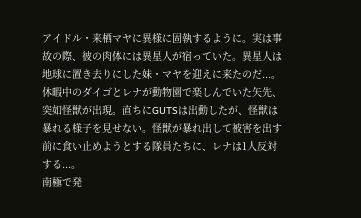アイドル・来栖マヤに異様に固執するように。実は事故の際、彼の肉体には異星人が宿っていた。異星人は地球に置き去りにした妹・マヤを迎えに来たのだ...。
休暇中のダイゴとレナが動物園で楽しんでいた矢先、突如怪獣が出現。直ちにGUTSは出動したが、怪獣は暴れる様子を見せない。怪獣が暴れ出して被害を出す前に食い止めようとする隊員たちに、レナは1人反対する...。
南極で発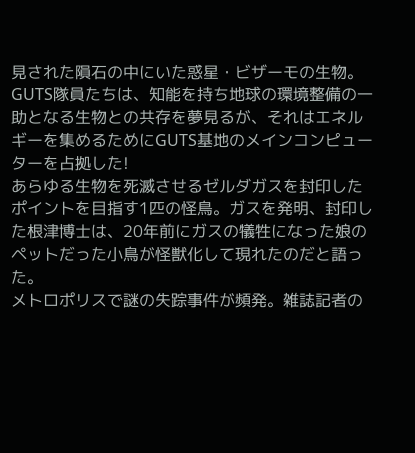見された隕石の中にいた惑星・ビザーモの生物。GUTS隊員たちは、知能を持ち地球の環境整備の一助となる生物との共存を夢見るが、それはエネルギーを集めるためにGUTS基地のメインコンピューターを占拠した!
あらゆる生物を死滅させるゼルダガスを封印したポイントを目指す1匹の怪鳥。ガスを発明、封印した根津博士は、20年前にガスの犠牲になった娘のペットだった小鳥が怪獣化して現れたのだと語った。
メトロポリスで謎の失踪事件が頻発。雑誌記者の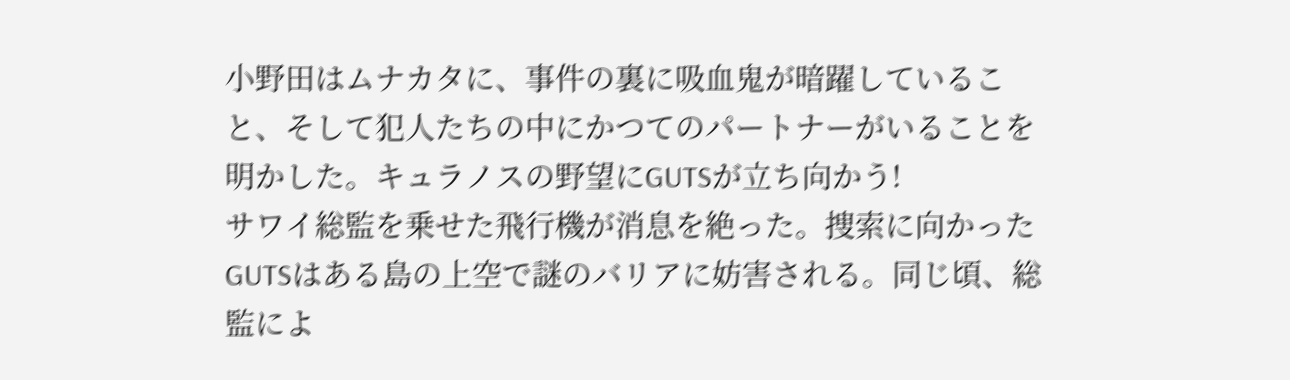小野田はムナカタに、事件の裏に吸血鬼が暗躍していること、そして犯人たちの中にかつてのパートナーがいることを明かした。キュラノスの野望にGUTSが立ち向かう!
サワイ総監を乗せた飛行機が消息を絶った。捜索に向かったGUTSはある島の上空で謎のバリアに妨害される。同じ頃、総監によ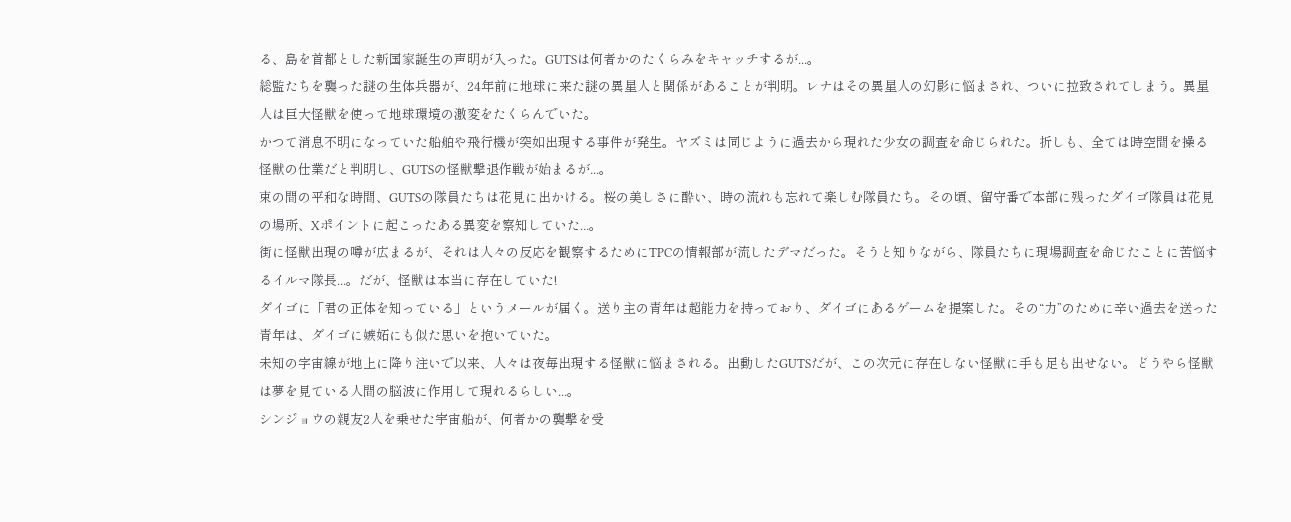る、島を首都とした新国家誕生の声明が入った。GUTSは何者かのたくらみをキャッチするが...。
総監たちを襲った謎の生体兵器が、24年前に地球に来た謎の異星人と関係があることが判明。レナはその異星人の幻影に悩まされ、ついに拉致されてしまう。異星人は巨大怪獣を使って地球環境の激変をたくらんでいた。
かつて消息不明になっていた船舶や飛行機が突如出現する事件が発生。ヤズミは同じように過去から現れた少女の調査を命じられた。折しも、全ては時空間を操る怪獣の仕業だと判明し、GUTSの怪獣撃退作戦が始まるが...。
束の間の平和な時間、GUTSの隊員たちは花見に出かける。桜の美しさに酔い、時の流れも忘れて楽しむ隊員たち。その頃、留守番で本部に残ったダイゴ隊員は花見の場所、Xポイントに起こったある異変を察知していた...。
街に怪獣出現の噂が広まるが、それは人々の反応を観察するためにTPCの情報部が流したデマだった。そうと知りながら、隊員たちに現場調査を命じたことに苦悩するイルマ隊長...。だが、怪獣は本当に存在していた!
ダイゴに「君の正体を知っている」というメールが届く。送り主の青年は超能力を持っており、ダイゴにあるゲームを提案した。その“力”のために辛い過去を送った青年は、ダイゴに嫉妬にも似た思いを抱いていた。
未知の字宙線が地上に降り注いで以来、人々は夜毎出現する怪獣に悩まされる。出動したGUTSだが、この次元に存在しない怪獣に手も足も出せない。どうやら怪獣は夢を見ている人間の脳波に作用して現れるらしい...。
シンジョウの親友2人を乗せた宇宙船が、何者かの襲撃を受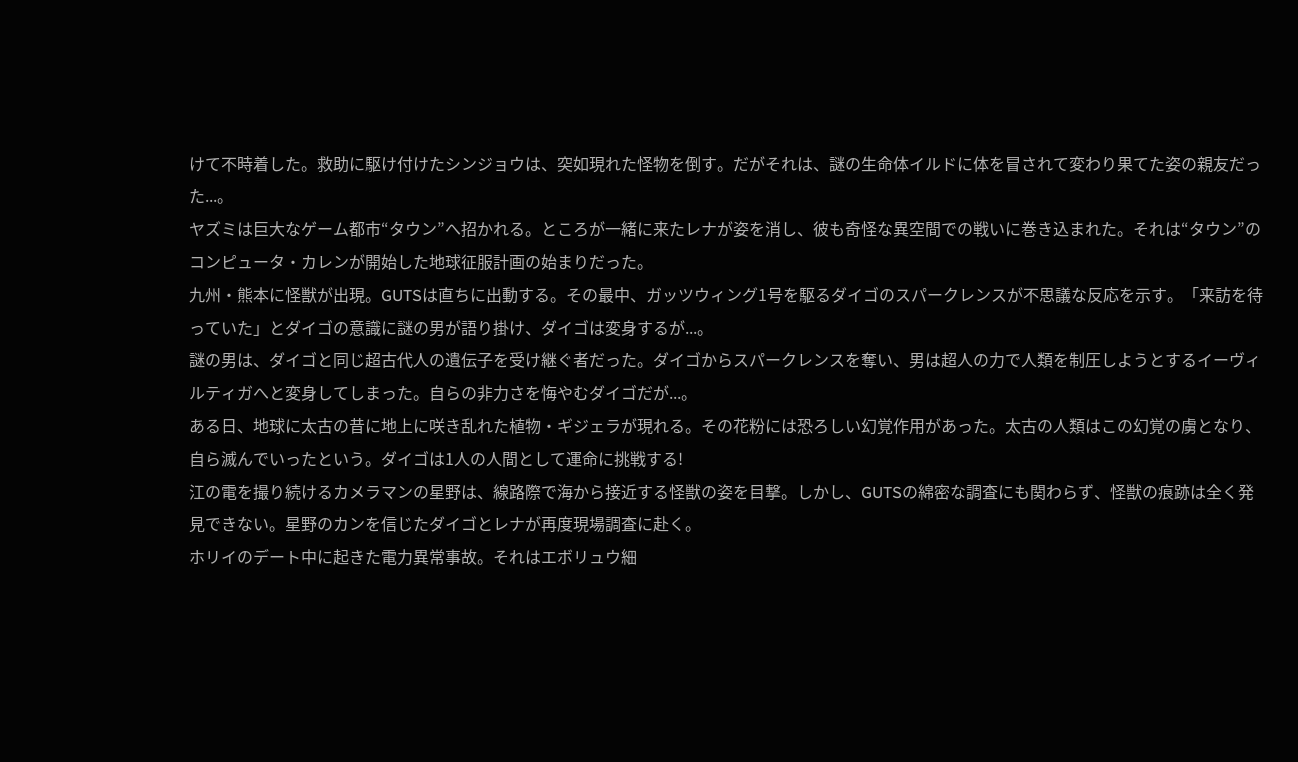けて不時着した。救助に駆け付けたシンジョウは、突如現れた怪物を倒す。だがそれは、謎の生命体イルドに体を冒されて変わり果てた姿の親友だった...。
ヤズミは巨大なゲーム都市“タウン”へ招かれる。ところが一緒に来たレナが姿を消し、彼も奇怪な異空間での戦いに巻き込まれた。それは“タウン”のコンピュータ・カレンが開始した地球征服計画の始まりだった。
九州・熊本に怪獣が出現。GUTSは直ちに出動する。その最中、ガッツウィング1号を駆るダイゴのスパークレンスが不思議な反応を示す。「来訪を待っていた」とダイゴの意識に謎の男が語り掛け、ダイゴは変身するが...。
謎の男は、ダイゴと同じ超古代人の遺伝子を受け継ぐ者だった。ダイゴからスパークレンスを奪い、男は超人の力で人類を制圧しようとするイーヴィルティガへと変身してしまった。自らの非力さを悔やむダイゴだが...。
ある日、地球に太古の昔に地上に咲き乱れた植物・ギジェラが現れる。その花粉には恐ろしい幻覚作用があった。太古の人類はこの幻覚の虜となり、自ら滅んでいったという。ダイゴは1人の人間として運命に挑戦する!
江の電を撮り続けるカメラマンの星野は、線路際で海から接近する怪獣の姿を目撃。しかし、GUTSの綿密な調査にも関わらず、怪獣の痕跡は全く発見できない。星野のカンを信じたダイゴとレナが再度現場調査に赴く。
ホリイのデート中に起きた電力異常事故。それはエボリュウ細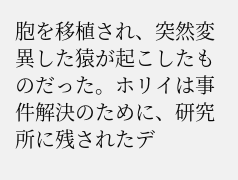胞を移植され、突然変異した猿が起こしたものだった。ホリイは事件解決のために、研究所に残されたデ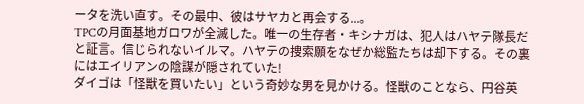ータを洗い直す。その最中、彼はサヤカと再会する...。
TPCの月面基地ガロワが全滅した。唯一の生存者・キシナガは、犯人はハヤテ隊長だと証言。信じられないイルマ。ハヤテの捜索願をなぜか総監たちは却下する。その裏にはエイリアンの陰謀が隠されていた!
ダイゴは「怪獣を買いたい」という奇妙な男を見かける。怪獣のことなら、円谷英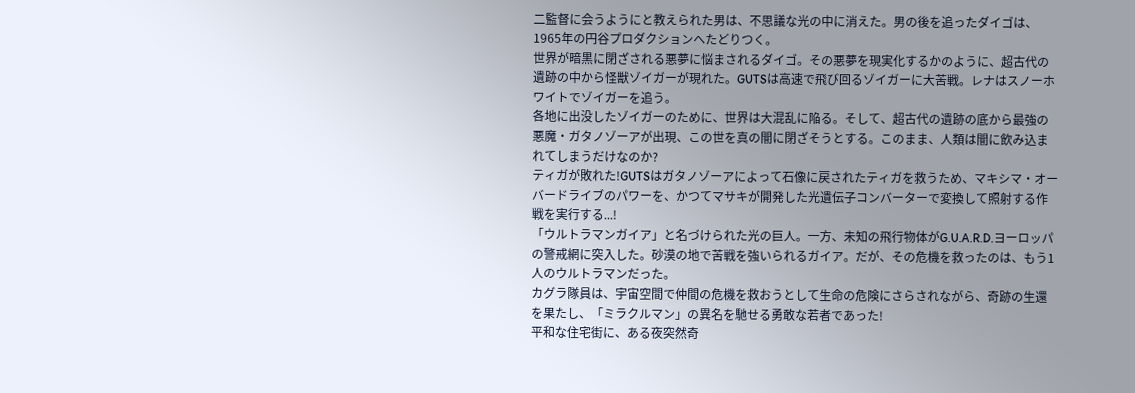二監督に会うようにと教えられた男は、不思議な光の中に消えた。男の後を追ったダイゴは、1965年の円谷プロダクションへたどりつく。
世界が暗黒に閉ざされる悪夢に悩まされるダイゴ。その悪夢を現実化するかのように、超古代の遺跡の中から怪獣ゾイガーが現れた。GUTSは高速で飛び回るゾイガーに大苦戦。レナはスノーホワイトでゾイガーを追う。
各地に出没したゾイガーのために、世界は大混乱に陥る。そして、超古代の遺跡の底から最強の悪魔・ガタノゾーアが出現、この世を真の闇に閉ざそうとする。このまま、人類は闇に飲み込まれてしまうだけなのか?
ティガが敗れた!GUTSはガタノゾーアによって石像に戻されたティガを救うため、マキシマ・オーバードライブのパワーを、かつてマサキが開発した光遺伝子コンバーターで変換して照射する作戦を実行する...!
「ウルトラマンガイア」と名づけられた光の巨人。一方、未知の飛行物体がG.U.A.R.D.ヨーロッパの警戒網に突入した。砂漠の地で苦戦を強いられるガイア。だが、その危機を救ったのは、もう1人のウルトラマンだった。
カグラ隊員は、宇宙空間で仲間の危機を救おうとして生命の危険にさらされながら、奇跡の生還を果たし、「ミラクルマン」の異名を馳せる勇敢な若者であった!
平和な住宅街に、ある夜突然奇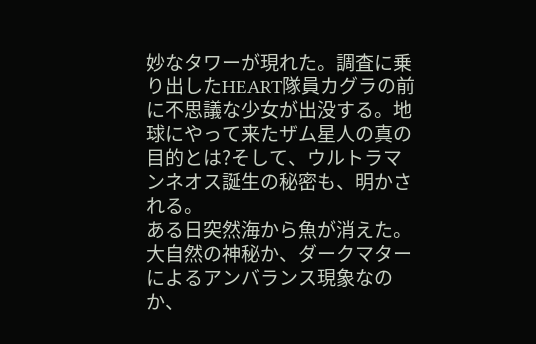妙なタワーが現れた。調査に乗り出したHEART隊員カグラの前に不思議な少女が出没する。地球にやって来たザム星人の真の目的とは?そして、ウルトラマンネオス誕生の秘密も、明かされる。
ある日突然海から魚が消えた。大自然の神秘か、ダークマターによるアンバランス現象なのか、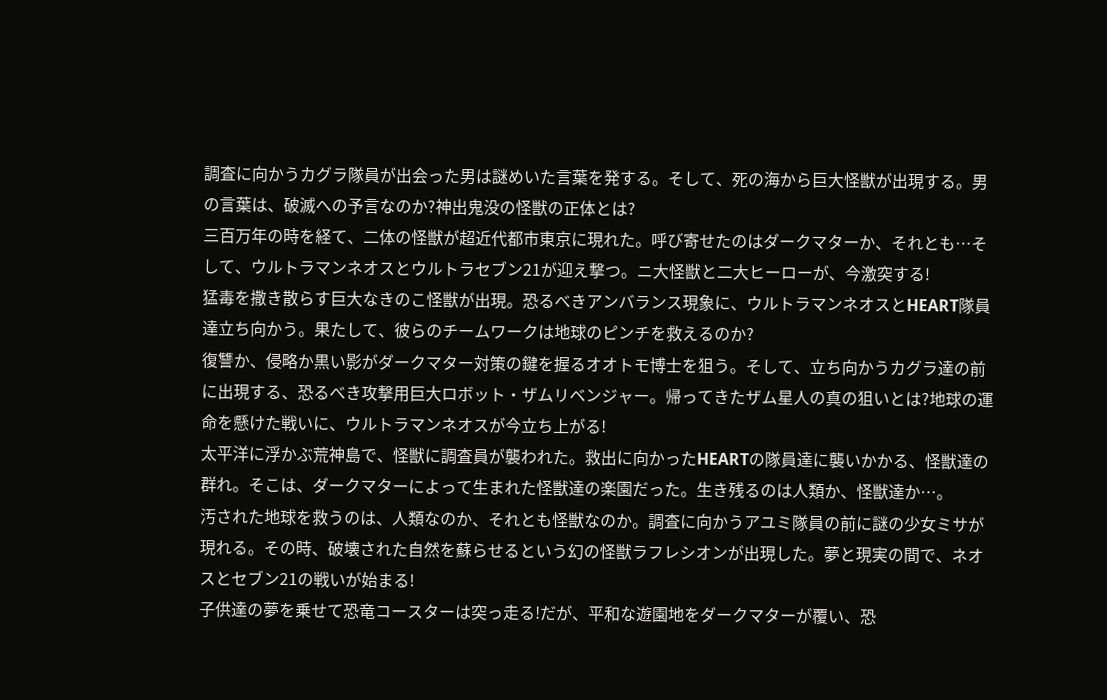調査に向かうカグラ隊員が出会った男は謎めいた言葉を発する。そして、死の海から巨大怪獣が出現する。男の言葉は、破滅への予言なのか?神出鬼没の怪獣の正体とは?
三百万年の時を経て、二体の怪獣が超近代都市東京に現れた。呼び寄せたのはダークマターか、それとも…そして、ウルトラマンネオスとウルトラセブン21が迎え撃つ。ニ大怪獣と二大ヒーローが、今激突する!
猛毒を撒き散らす巨大なきのこ怪獣が出現。恐るべきアンバランス現象に、ウルトラマンネオスとHEART隊員達立ち向かう。果たして、彼らのチームワークは地球のピンチを救えるのか?
復讐か、侵略か黒い影がダークマター対策の鍵を握るオオトモ博士を狙う。そして、立ち向かうカグラ達の前に出現する、恐るべき攻撃用巨大ロボット・ザムリベンジャー。帰ってきたザム星人の真の狙いとは?地球の運命を懸けた戦いに、ウルトラマンネオスが今立ち上がる!
太平洋に浮かぶ荒神島で、怪獣に調査員が襲われた。救出に向かったHEARTの隊員達に襲いかかる、怪獣達の群れ。そこは、ダークマターによって生まれた怪獣達の楽園だった。生き残るのは人類か、怪獣達か…。
汚された地球を救うのは、人類なのか、それとも怪獣なのか。調査に向かうアユミ隊員の前に謎の少女ミサが現れる。その時、破壊された自然を蘇らせるという幻の怪獣ラフレシオンが出現した。夢と現実の間で、ネオスとセブン21の戦いが始まる!
子供達の夢を乗せて恐竜コースターは突っ走る!だが、平和な遊園地をダークマターが覆い、恐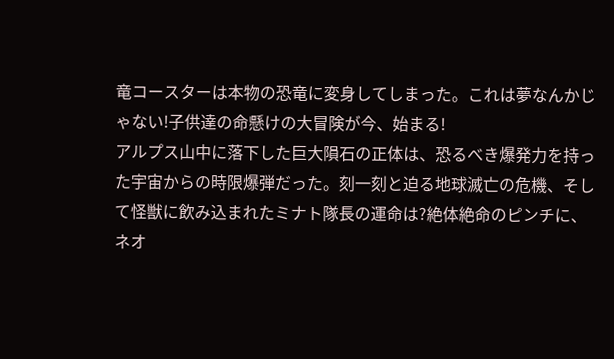竜コースターは本物の恐竜に変身してしまった。これは夢なんかじゃない!子供達の命懸けの大冒険が今、始まる!
アルプス山中に落下した巨大隕石の正体は、恐るべき爆発力を持った宇宙からの時限爆弾だった。刻一刻と迫る地球滅亡の危機、そして怪獣に飲み込まれたミナト隊長の運命は?絶体絶命のピンチに、ネオ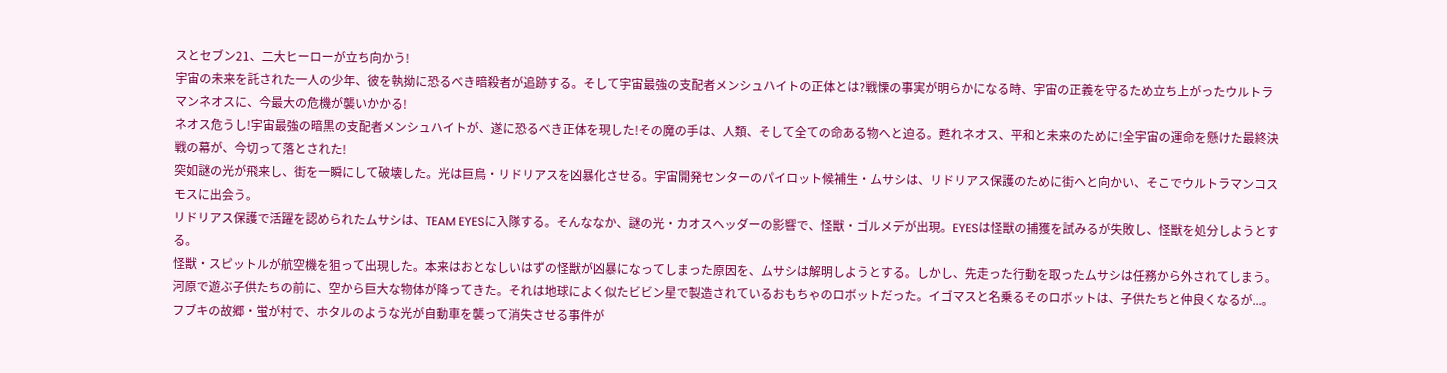スとセブン21、二大ヒーローが立ち向かう!
宇宙の未来を託された一人の少年、彼を執拗に恐るべき暗殺者が追跡する。そして宇宙最強の支配者メンシュハイトの正体とは?戦慄の事実が明らかになる時、宇宙の正義を守るため立ち上がったウルトラマンネオスに、今最大の危機が襲いかかる!
ネオス危うし!宇宙最強の暗黒の支配者メンシュハイトが、遂に恐るべき正体を現した!その魔の手は、人類、そして全ての命ある物へと迫る。甦れネオス、平和と未来のために!全宇宙の運命を懸けた最終決戦の幕が、今切って落とされた!
突如謎の光が飛来し、街を一瞬にして破壊した。光は巨鳥・リドリアスを凶暴化させる。宇宙開発センターのパイロット候補生・ムサシは、リドリアス保護のために街へと向かい、そこでウルトラマンコスモスに出会う。
リドリアス保護で活躍を認められたムサシは、TEAM EYESに入隊する。そんななか、謎の光・カオスヘッダーの影響で、怪獣・ゴルメデが出現。EYESは怪獣の捕獲を試みるが失敗し、怪獣を処分しようとする。
怪獣・スピットルが航空機を狙って出現した。本来はおとなしいはずの怪獣が凶暴になってしまった原因を、ムサシは解明しようとする。しかし、先走った行動を取ったムサシは任務から外されてしまう。
河原で遊ぶ子供たちの前に、空から巨大な物体が降ってきた。それは地球によく似たビビン星で製造されているおもちゃのロボットだった。イゴマスと名乗るそのロボットは、子供たちと仲良くなるが...。
フブキの故郷・蛍が村で、ホタルのような光が自動車を襲って消失させる事件が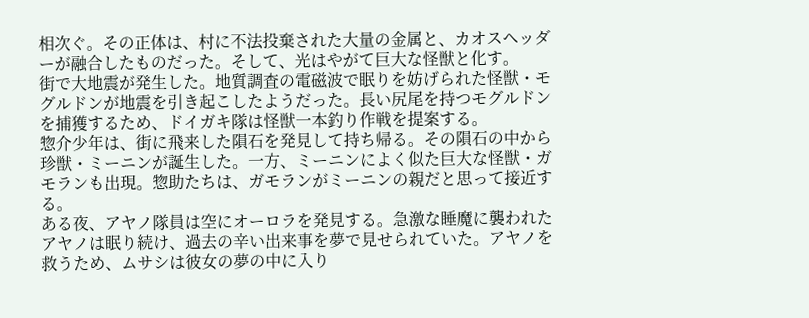相次ぐ。その正体は、村に不法投棄された大量の金属と、カオスヘッダーが融合したものだった。そして、光はやがて巨大な怪獣と化す。
街で大地震が発生した。地質調査の電磁波で眠りを妨げられた怪獣・モグルドンが地震を引き起こしたようだった。長い尻尾を持つモグルドンを捕獲するため、ドイガキ隊は怪獣一本釣り作戦を提案する。
惣介少年は、街に飛来した隕石を発見して持ち帰る。その隕石の中から珍獣・ミーニンが誕生した。一方、ミーニンによく似た巨大な怪獣・ガモランも出現。惣助たちは、ガモランがミーニンの親だと思って接近する。
ある夜、アヤノ隊員は空にオーロラを発見する。急激な睡魔に襲われたアヤノは眠り続け、過去の辛い出来事を夢で見せられていた。アヤノを救うため、ムサシは彼女の夢の中に入り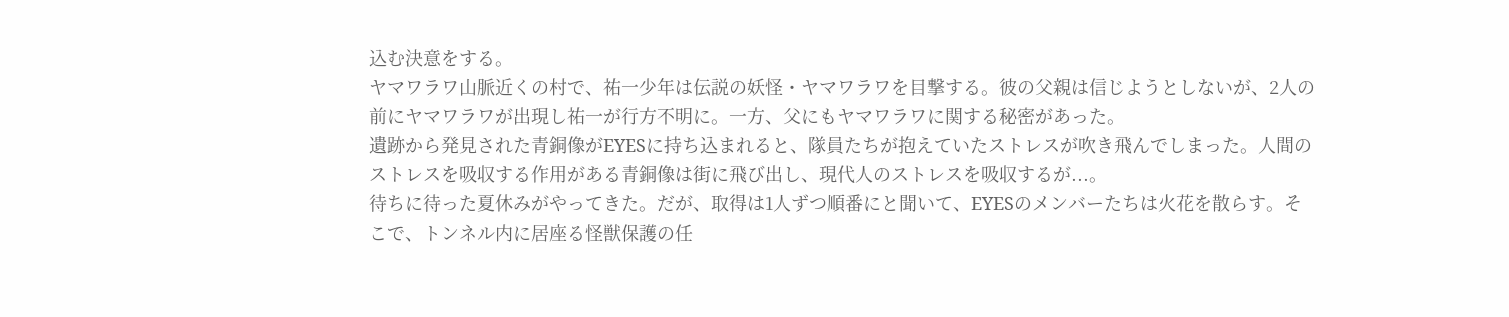込む決意をする。
ヤマワラワ山脈近くの村で、祐一少年は伝説の妖怪・ヤマワラワを目撃する。彼の父親は信じようとしないが、2人の前にヤマワラワが出現し祐一が行方不明に。一方、父にもヤマワラワに関する秘密があった。
遺跡から発見された青銅像がEYESに持ち込まれると、隊員たちが抱えていたストレスが吹き飛んでしまった。人間のストレスを吸収する作用がある青銅像は街に飛び出し、現代人のストレスを吸収するが...。
待ちに待った夏休みがやってきた。だが、取得は1人ずつ順番にと聞いて、EYESのメンバーたちは火花を散らす。そこで、トンネル内に居座る怪獣保護の任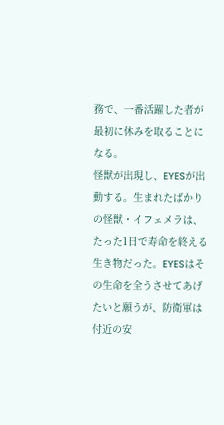務で、一番活躍した者が最初に休みを取ることになる。
怪獣が出現し、EYESが出動する。生まれたばかりの怪獣・イフェメラは、たった1日で寿命を終える生き物だった。EYESはその生命を全うさせてあげたいと願うが、防衛軍は付近の安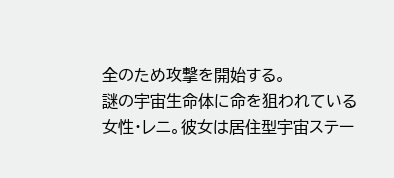全のため攻撃を開始する。
謎の宇宙生命体に命を狙われている女性・レニ。彼女は居住型宇宙ステー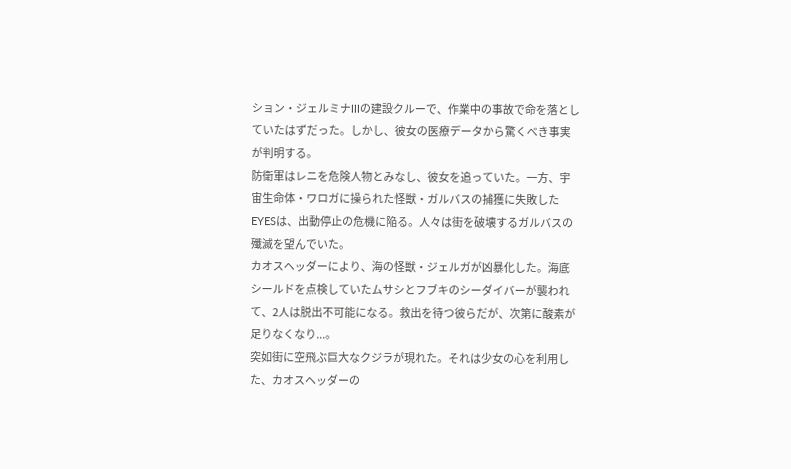ション・ジェルミナIIIの建設クルーで、作業中の事故で命を落としていたはずだった。しかし、彼女の医療データから驚くべき事実が判明する。
防衛軍はレニを危険人物とみなし、彼女を追っていた。一方、宇宙生命体・ワロガに操られた怪獣・ガルバスの捕獲に失敗したEYESは、出動停止の危機に陥る。人々は街を破壊するガルバスの殲滅を望んでいた。
カオスヘッダーにより、海の怪獣・ジェルガが凶暴化した。海底シールドを点検していたムサシとフブキのシーダイバーが襲われて、2人は脱出不可能になる。救出を待つ彼らだが、次第に酸素が足りなくなり...。
突如街に空飛ぶ巨大なクジラが現れた。それは少女の心を利用した、カオスヘッダーの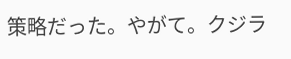策略だった。やがて。クジラ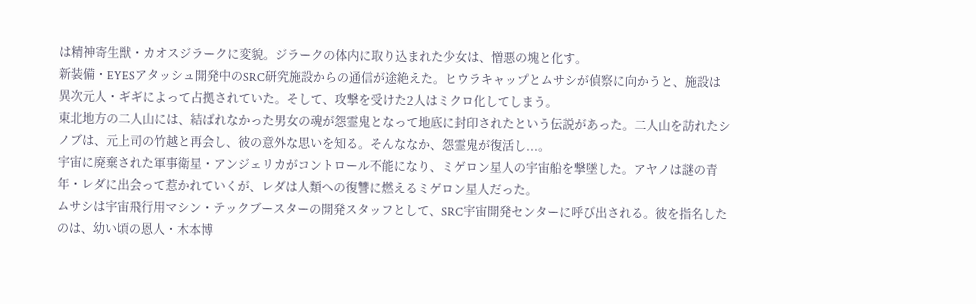は精神寄生獣・カオスジラークに変貌。ジラークの体内に取り込まれた少女は、憎悪の塊と化す。
新装備・EYESアタッシュ開発中のSRC研究施設からの通信が途絶えた。ヒウラキャップとムサシが偵察に向かうと、施設は異次元人・ギギによって占拠されていた。そして、攻撃を受けた2人はミクロ化してしまう。
東北地方の二人山には、結ばれなかった男女の魂が怨霊鬼となって地底に封印されたという伝説があった。二人山を訪れたシノブは、元上司の竹越と再会し、彼の意外な思いを知る。そんななか、怨霊鬼が復活し...。
宇宙に廃棄された軍事衛星・アンジェリカがコントロール不能になり、ミゲロン星人の宇宙船を撃墜した。アヤノは謎の青年・レダに出会って惹かれていくが、レダは人類への復讐に燃えるミゲロン星人だった。
ムサシは宇宙飛行用マシン・テックブースターの開発スタッフとして、SRC宇宙開発センターに呼び出される。彼を指名したのは、幼い頃の恩人・木本博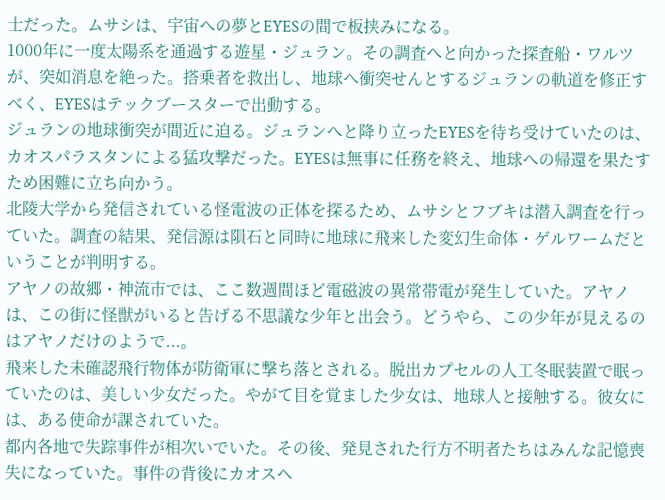士だった。ムサシは、宇宙への夢とEYESの間で板挟みになる。
1000年に一度太陽系を通過する遊星・ジュラン。その調査へと向かった探査船・ワルツが、突如消息を絶った。搭乗者を救出し、地球へ衝突せんとするジュランの軌道を修正すべく、EYESはテックブースターで出動する。
ジュランの地球衝突が間近に迫る。ジュランへと降り立ったEYESを待ち受けていたのは、カオスパラスタンによる猛攻撃だった。EYESは無事に任務を終え、地球への帰還を果たすため困難に立ち向かう。
北陵大学から発信されている怪電波の正体を探るため、ムサシとフブキは潜入調査を行っていた。調査の結果、発信源は隕石と同時に地球に飛来した変幻生命体・ゲルワームだということが判明する。
アヤノの故郷・神流市では、ここ数週間ほど電磁波の異常帯電が発生していた。アヤノは、この街に怪獣がいると告げる不思議な少年と出会う。どうやら、この少年が見えるのはアヤノだけのようで...。
飛来した未確認飛行物体が防衛軍に撃ち落とされる。脱出カプセルの人工冬眠装置で眠っていたのは、美しい少女だった。やがて目を覚ました少女は、地球人と接触する。彼女には、ある使命が課されていた。
都内各地で失踪事件が相次いでいた。その後、発見された行方不明者たちはみんな記憶喪失になっていた。事件の背後にカオスヘ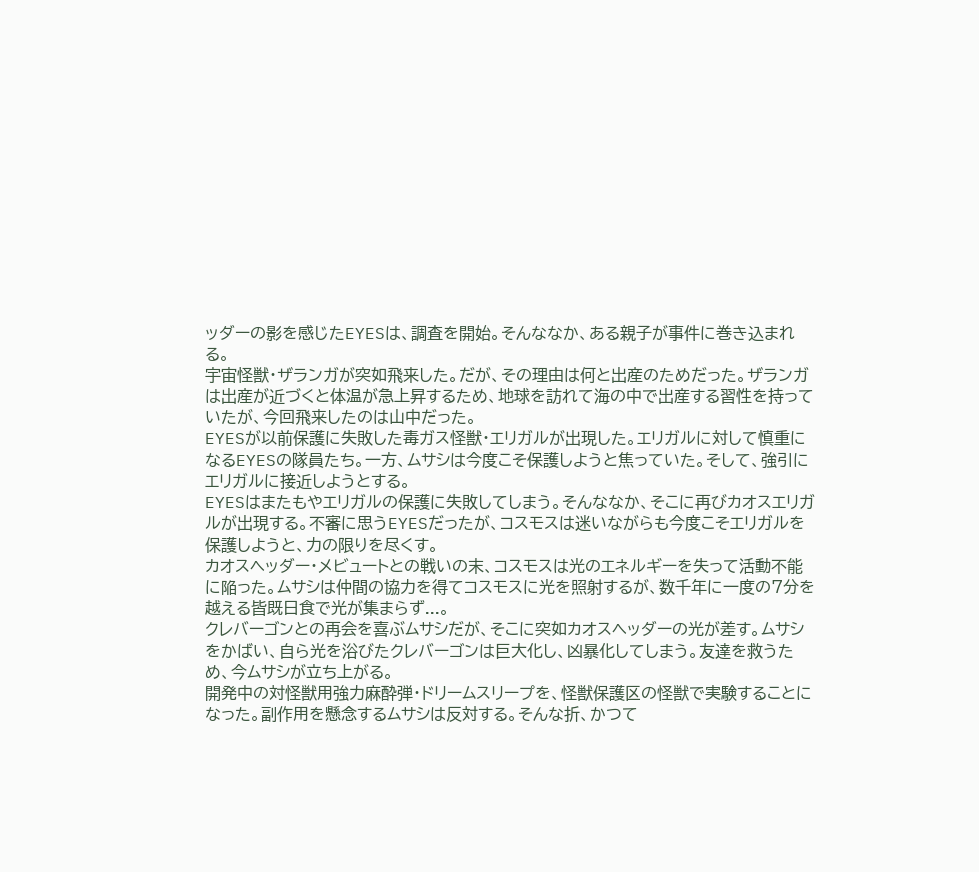ッダーの影を感じたEYESは、調査を開始。そんななか、ある親子が事件に巻き込まれる。
宇宙怪獣・ザランガが突如飛来した。だが、その理由は何と出産のためだった。ザランガは出産が近づくと体温が急上昇するため、地球を訪れて海の中で出産する習性を持っていたが、今回飛来したのは山中だった。
EYESが以前保護に失敗した毒ガス怪獣・エリガルが出現した。エリガルに対して慎重になるEYESの隊員たち。一方、ムサシは今度こそ保護しようと焦っていた。そして、強引にエリガルに接近しようとする。
EYESはまたもやエリガルの保護に失敗してしまう。そんななか、そこに再びカオスエリガルが出現する。不審に思うEYESだったが、コスモスは迷いながらも今度こそエリガルを保護しようと、力の限りを尽くす。
カオスヘッダー・メビュートとの戦いの末、コスモスは光のエネルギーを失って活動不能に陥った。ムサシは仲間の協力を得てコスモスに光を照射するが、数千年に一度の7分を越える皆既日食で光が集まらず...。
クレバーゴンとの再会を喜ぶムサシだが、そこに突如カオスヘッダーの光が差す。ムサシをかばい、自ら光を浴びたクレバーゴンは巨大化し、凶暴化してしまう。友達を救うため、今ムサシが立ち上がる。
開発中の対怪獣用強力麻酔弾・ドリームスリープを、怪獣保護区の怪獣で実験することになった。副作用を懸念するムサシは反対する。そんな折、かつて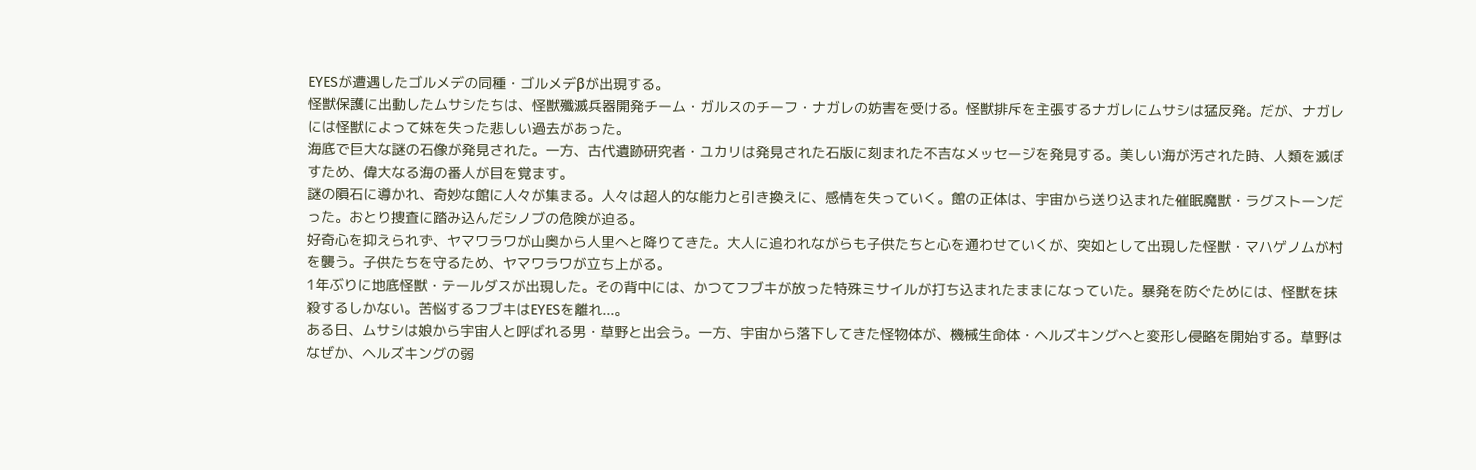EYESが遭遇したゴルメデの同種・ゴルメデβが出現する。
怪獣保護に出動したムサシたちは、怪獣殲滅兵器開発チーム・ガルスのチーフ・ナガレの妨害を受ける。怪獣排斥を主張するナガレにムサシは猛反発。だが、ナガレには怪獣によって妹を失った悲しい過去があった。
海底で巨大な謎の石像が発見された。一方、古代遺跡研究者・ユカリは発見された石版に刻まれた不吉なメッセージを発見する。美しい海が汚された時、人類を滅ぼすため、偉大なる海の番人が目を覚ます。
謎の隕石に導かれ、奇妙な館に人々が集まる。人々は超人的な能力と引き換えに、感情を失っていく。館の正体は、宇宙から送り込まれた催眠魔獣・ラグストーンだった。おとり捜査に踏み込んだシノブの危険が迫る。
好奇心を抑えられず、ヤマワラワが山奥から人里へと降りてきた。大人に追われながらも子供たちと心を通わせていくが、突如として出現した怪獣・マハゲノムが村を襲う。子供たちを守るため、ヤマワラワが立ち上がる。
1年ぶりに地底怪獣・テールダスが出現した。その背中には、かつてフブキが放った特殊ミサイルが打ち込まれたままになっていた。暴発を防ぐためには、怪獣を抹殺するしかない。苦悩するフブキはEYESを離れ...。
ある日、ムサシは娘から宇宙人と呼ばれる男・草野と出会う。一方、宇宙から落下してきた怪物体が、機械生命体・ヘルズキングへと変形し侵略を開始する。草野はなぜか、ヘルズキングの弱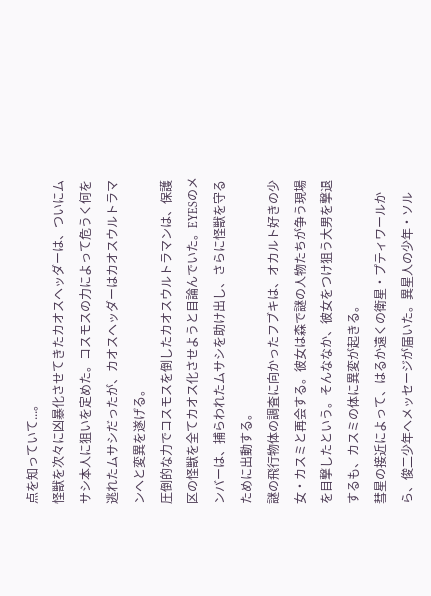点を知っていて...。
怪獣を次々に凶暴化させてきたカオスヘッダーは、ついにムサシ本人に狙いを定めた。コスモスの力によって危うく何を逃れたムサシだったが、カオスヘッダーはカオスウルトラマンへと変異を遂げる。
圧倒的な力でコスモスを倒したカオスウルトラマンは、保護区の怪獣を全てカオス化させようと目論んでいた。EYESのメンバーは、捕らわれたムサシを助け出し、さらに怪獣を守るために出動する。
謎の飛行物体の調査に向かったフブキは、オカルト好きの少女・カスミと再会する。彼女は森で謎の人物たちが争う現場を目撃したという。そんななか、彼女をつけ狙う大男を撃退するも、カスミの体に異変が起きる。
彗星の接近によって、はるか遠くの衛星・プティワールから、俊二少年へメッセージが届いた。異星人の少年・ソル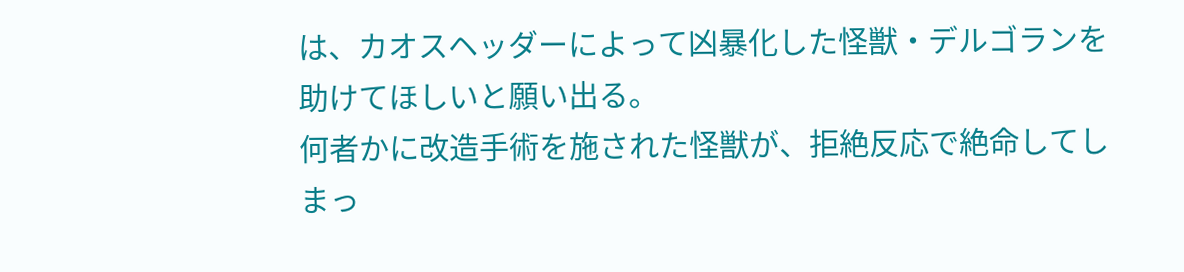は、カオスヘッダーによって凶暴化した怪獣・デルゴランを助けてほしいと願い出る。
何者かに改造手術を施された怪獣が、拒絶反応で絶命してしまっ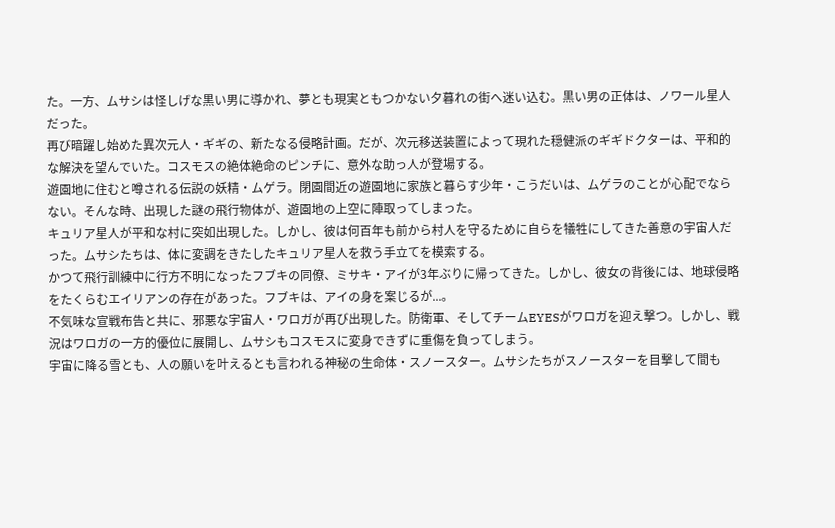た。一方、ムサシは怪しげな黒い男に導かれ、夢とも現実ともつかない夕暮れの街へ迷い込む。黒い男の正体は、ノワール星人だった。
再び暗躍し始めた異次元人・ギギの、新たなる侵略計画。だが、次元移送装置によって現れた穏健派のギギドクターは、平和的な解決を望んでいた。コスモスの絶体絶命のピンチに、意外な助っ人が登場する。
遊園地に住むと噂される伝説の妖精・ムゲラ。閉園間近の遊園地に家族と暮らす少年・こうだいは、ムゲラのことが心配でならない。そんな時、出現した謎の飛行物体が、遊園地の上空に陣取ってしまった。
キュリア星人が平和な村に突如出現した。しかし、彼は何百年も前から村人を守るために自らを犠牲にしてきた善意の宇宙人だった。ムサシたちは、体に変調をきたしたキュリア星人を救う手立てを模索する。
かつて飛行訓練中に行方不明になったフブキの同僚、ミサキ・アイが3年ぶりに帰ってきた。しかし、彼女の背後には、地球侵略をたくらむエイリアンの存在があった。フブキは、アイの身を案じるが...。
不気味な宣戦布告と共に、邪悪な宇宙人・ワロガが再び出現した。防衛軍、そしてチームEYESがワロガを迎え撃つ。しかし、戦況はワロガの一方的優位に展開し、ムサシもコスモスに変身できずに重傷を負ってしまう。
宇宙に降る雪とも、人の願いを叶えるとも言われる神秘の生命体・スノースター。ムサシたちがスノースターを目撃して間も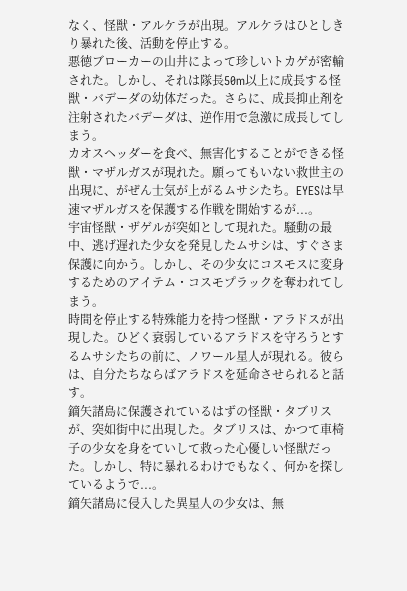なく、怪獣・アルケラが出現。アルケラはひとしきり暴れた後、活動を停止する。
悪徳ブローカーの山井によって珍しいトカゲが密輸された。しかし、それは隊長50m以上に成長する怪獣・バデーダの幼体だった。さらに、成長抑止剤を注射されたバデーダは、逆作用で急激に成長してしまう。
カオスヘッダーを食べ、無害化することができる怪獣・マザルガスが現れた。願ってもいない救世主の出現に、がぜん士気が上がるムサシたち。EYESは早速マザルガスを保護する作戦を開始するが...。
宇宙怪獣・ザゲルが突如として現れた。騒動の最中、逃げ遅れた少女を発見したムサシは、すぐさま保護に向かう。しかし、その少女にコスモスに変身するためのアイテム・コスモプラックを奪われてしまう。
時間を停止する特殊能力を持つ怪獣・アラドスが出現した。ひどく衰弱しているアラドスを守ろうとするムサシたちの前に、ノワール星人が現れる。彼らは、自分たちならばアラドスを延命させられると話す。
鏑矢諸島に保護されているはずの怪獣・タブリスが、突如街中に出現した。タブリスは、かつて車椅子の少女を身をていして救った心優しい怪獣だった。しかし、特に暴れるわけでもなく、何かを探しているようで...。
鏑矢諸島に侵入した異星人の少女は、無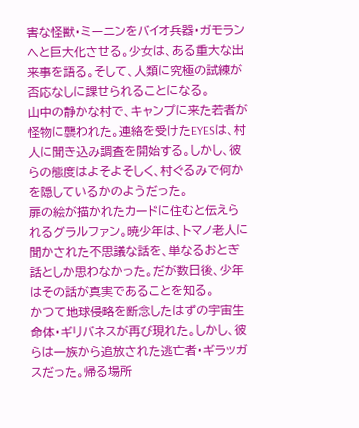害な怪獣・ミーニンをバイオ兵器・ガモランへと巨大化させる。少女は、ある重大な出来事を語る。そして、人類に究極の試練が否応なしに課せられることになる。
山中の静かな村で、キャンプに来た若者が怪物に襲われた。連絡を受けたEYESは、村人に聞き込み調査を開始する。しかし、彼らの態度はよそよそしく、村ぐるみで何かを隠しているかのようだった。
扉の絵が描かれたカードに住むと伝えられるグラルファン。暁少年は、トマノ老人に聞かされた不思議な話を、単なるおとぎ話としか思わなかった。だが数日後、少年はその話が真実であることを知る。
かつて地球侵略を断念したはずの宇宙生命体・ギリバネスが再び現れた。しかし、彼らは一族から追放された逃亡者・ギラッガスだった。帰る場所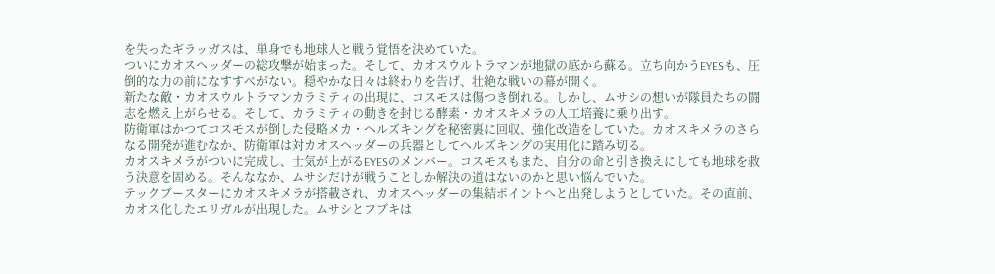を失ったギラッガスは、単身でも地球人と戦う覚悟を決めていた。
ついにカオスヘッダーの総攻撃が始まった。そして、カオスウルトラマンが地獄の底から蘇る。立ち向かうEYESも、圧倒的な力の前になすすべがない。穏やかな日々は終わりを告げ、壮絶な戦いの幕が開く。
新たな敵・カオスウルトラマンカラミティの出現に、コスモスは傷つき倒れる。しかし、ムサシの想いが隊員たちの闘志を燃え上がらせる。そして、カラミティの動きを封じる酵素・カオスキメラの人工培養に乗り出す。
防衛軍はかつてコスモスが倒した侵略メカ・ヘルズキングを秘密裏に回収、強化改造をしていた。カオスキメラのさらなる開発が進むなか、防衛軍は対カオスヘッダーの兵器としてヘルズキングの実用化に踏み切る。
カオスキメラがついに完成し、士気が上がるEYESのメンバー。コスモスもまた、自分の命と引き換えにしても地球を救う決意を固める。そんななか、ムサシだけが戦うことしか解決の道はないのかと思い悩んでいた。
テックブースターにカオスキメラが搭載され、カオスヘッダーの集結ポイントへと出発しようとしていた。その直前、カオス化したエリガルが出現した。ムサシとフブキは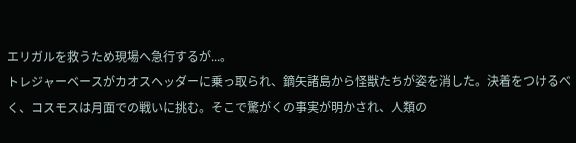エリガルを救うため現場へ急行するが...。
トレジャーベースがカオスヘッダーに乗っ取られ、鏑矢諸島から怪獣たちが姿を消した。決着をつけるべく、コスモスは月面での戦いに挑む。そこで驚がくの事実が明かされ、人類の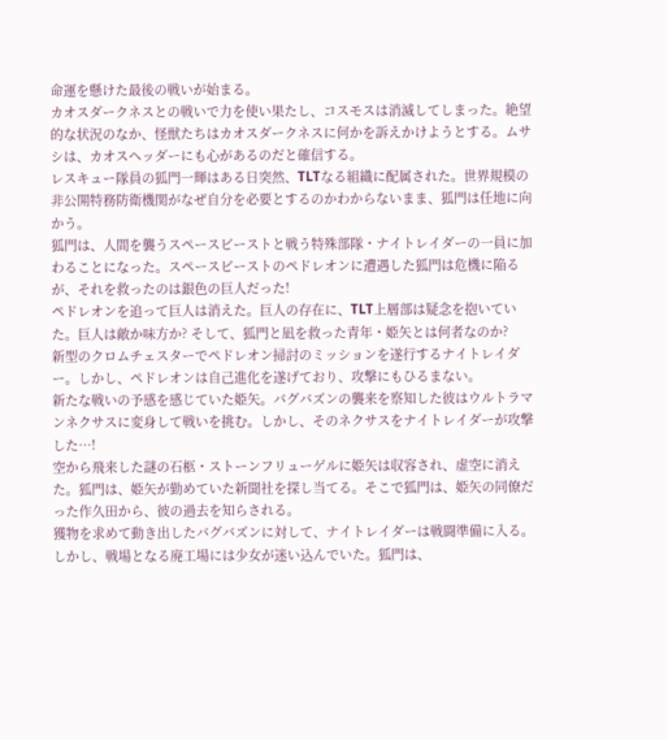命運を懸けた最後の戦いが始まる。
カオスダークネスとの戦いで力を使い果たし、コスモスは消滅してしまった。絶望的な状況のなか、怪獣たちはカオスダークネスに何かを訴えかけようとする。ムサシは、カオスヘッダーにも心があるのだと確信する。
レスキュー隊員の狐門一輝はある日突然、TLTなる組織に配属された。世界規模の非公開特務防衛機関がなぜ自分を必要とするのかわからないまま、狐門は任地に向かう。
狐門は、人間を襲うスペースビーストと戦う特殊部隊・ナイトレイダーの一員に加わることになった。スペースビーストのペドレオンに遭遇した狐門は危機に陥るが、それを救ったのは銀色の巨人だった!
ペドレオンを追って巨人は消えた。巨人の存在に、TLT上層部は疑念を抱いていた。巨人は敵か味方か? そして、狐門と凪を救った青年・姫矢とは何者なのか?
新型のクロムチェスターでペドレオン掃討のミッションを遂行するナイトレイダー。しかし、ペドレオンは自己進化を遂げており、攻撃にもひるまない。
新たな戦いの予感を感じていた姫矢。バグバズンの襲来を察知した彼はウルトラマンネクサスに変身して戦いを挑む。しかし、そのネクサスをナイトレイダーが攻撃した…!
空から飛来した謎の石柩・ストーンフリューゲルに姫矢は収容され、虚空に消えた。狐門は、姫矢が勤めていた新聞社を探し当てる。そこで狐門は、姫矢の同僚だった作久田から、彼の過去を知らされる。
獲物を求めて動き出したバグバズンに対して、ナイトレイダーは戦闘準備に入る。しかし、戦場となる廃工場には少女が迷い込んでいた。狐門は、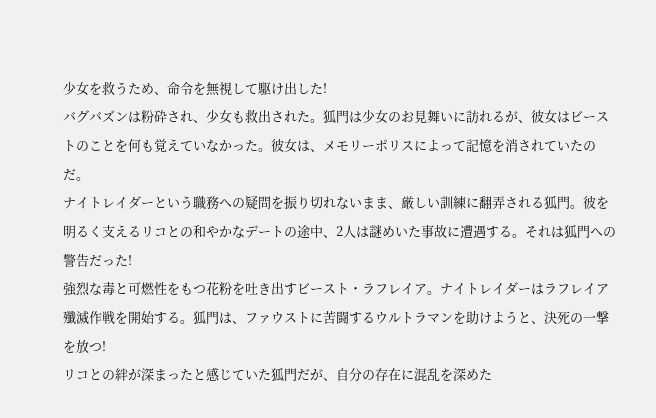少女を救うため、命令を無視して駆け出した!
バグバズンは粉砕され、少女も救出された。狐門は少女のお見舞いに訪れるが、彼女はビーストのことを何も覚えていなかった。彼女は、メモリーポリスによって記憶を消されていたのだ。
ナイトレイダーという職務への疑問を振り切れないまま、厳しい訓練に翻弄される狐門。彼を明るく支えるリコとの和やかなデートの途中、2人は謎めいた事故に遭遇する。それは狐門への警告だった!
強烈な毒と可燃性をもつ花粉を吐き出すビースト・ラフレイア。ナイトレイダーはラフレイア殲滅作戦を開始する。狐門は、ファウストに苦闘するウルトラマンを助けようと、決死の一撃を放つ!
リコとの絆が深まったと感じていた狐門だが、自分の存在に混乱を深めた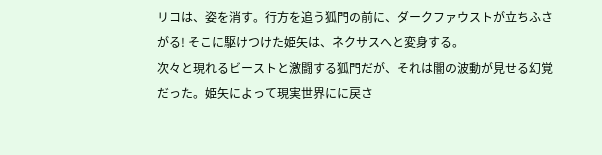リコは、姿を消す。行方を追う狐門の前に、ダークファウストが立ちふさがる! そこに駆けつけた姫矢は、ネクサスへと変身する。
次々と現れるビーストと激闘する狐門だが、それは闇の波動が見せる幻覚だった。姫矢によって現実世界にに戻さ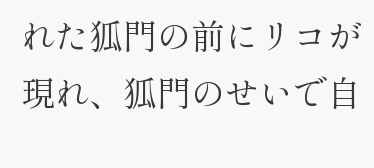れた狐門の前にリコが現れ、狐門のせいで自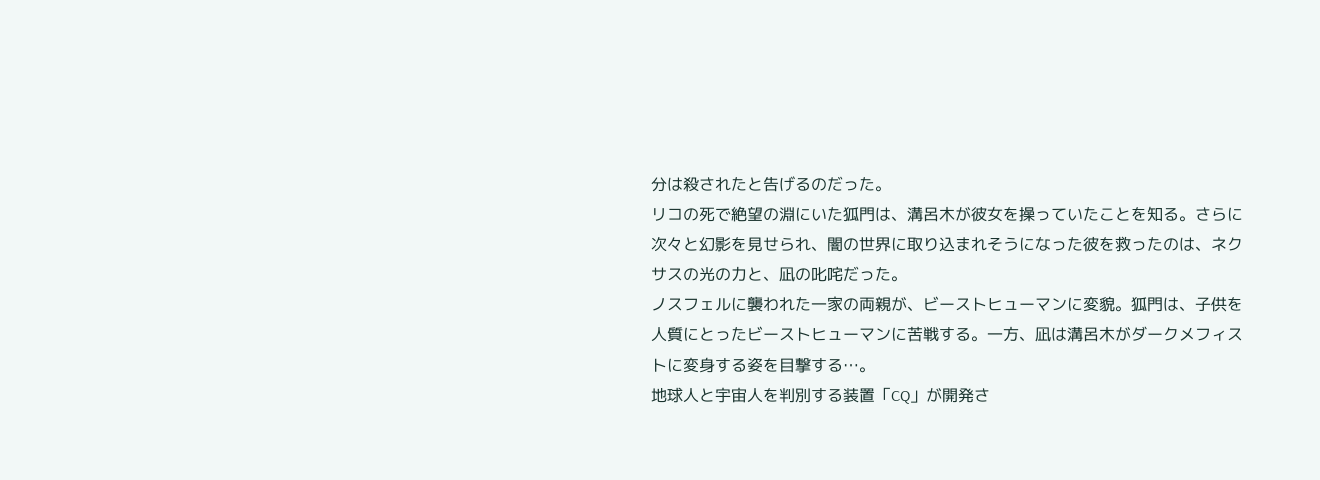分は殺されたと告げるのだった。
リコの死で絶望の淵にいた狐門は、溝呂木が彼女を操っていたことを知る。さらに次々と幻影を見せられ、闇の世界に取り込まれそうになった彼を救ったのは、ネクサスの光の力と、凪の叱咤だった。
ノスフェルに襲われた一家の両親が、ビーストヒューマンに変貌。狐門は、子供を人質にとったビーストヒューマンに苦戦する。一方、凪は溝呂木がダークメフィストに変身する姿を目撃する…。
地球人と宇宙人を判別する装置「CQ」が開発さ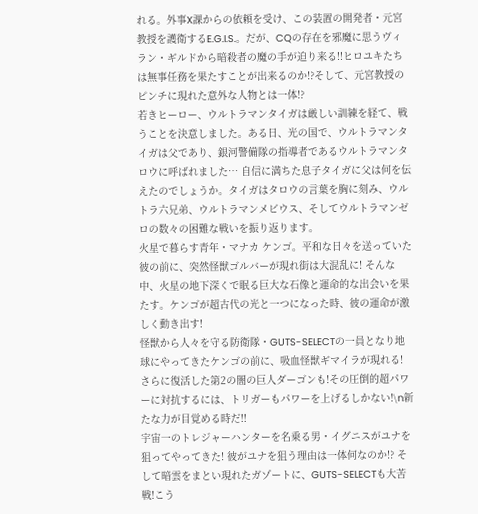れる。外事X課からの依頼を受け、この装置の開発者・元宮教授を護衛するE.G.I.S.。だが、CQの存在を邪魔に思うヴィラン・ギルドから暗殺者の魔の手が迫り来る!!ヒロユキたちは無事任務を果たすことが出来るのか!?そして、元宮教授のピンチに現れた意外な人物とは一体!?
若きヒーロー、ウルトラマンタイガは厳しい訓練を経て、戦うことを決意しました。ある日、光の国で、ウルトラマンタイガは父であり、銀河警備隊の指導者であるウルトラマンタロウに呼ばれました… 自信に満ちた息子タイガに父は何を伝えたのでしょうか。タイガはタロウの言葉を胸に刻み、ウルトラ六兄弟、ウルトラマンメビウス、そしてウルトラマンゼロの数々の困難な戦いを振り返ります。
火星で暮らす青年・マナカ ケンゴ。平和な日々を送っていた彼の前に、突然怪獣ゴルバーが現れ街は大混乱に! そんな中、火星の地下深くで眠る巨大な石像と運命的な出会いを果たす。ケンゴが超古代の光と一つになった時、彼の運命が激しく動き出す!
怪獣から人々を守る防衛隊・GUTS-SELECTの一員となり地球にやってきたケンゴの前に、吸血怪獣ギマイラが現れる! さらに復活した第2の闇の巨人ダーゴンも!その圧倒的超パワーに対抗するには、トリガーもパワーを上げるしかない!\n新たな力が目覚める時だ!!
宇宙一のトレジャーハンターを名乗る男・イグニスがユナを狙ってやってきた! 彼がユナを狙う理由は一体何なのか!? そして暗雲をまとい現れたガゾートに、GUTS-SELECTも大苦戦!こう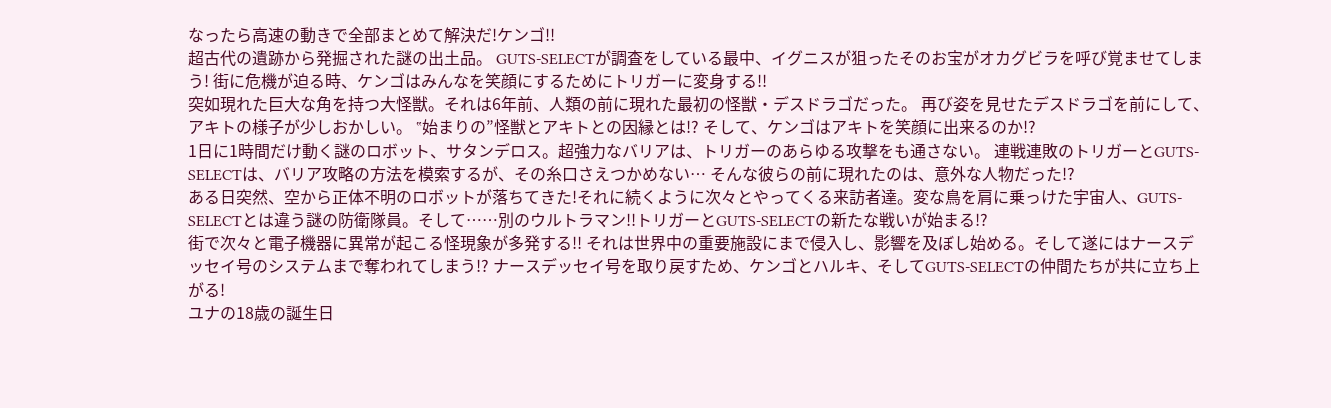なったら高速の動きで全部まとめて解決だ!ケンゴ!!
超古代の遺跡から発掘された謎の出土品。 GUTS-SELECTが調査をしている最中、イグニスが狙ったそのお宝がオカグビラを呼び覚ませてしまう! 街に危機が迫る時、ケンゴはみんなを笑顔にするためにトリガーに変身する!!
突如現れた巨大な角を持つ大怪獣。それは6年前、人類の前に現れた最初の怪獣・デスドラゴだった。 再び姿を見せたデスドラゴを前にして、アキトの様子が少しおかしい。 ‟始まりの”怪獣とアキトとの因縁とは!? そして、ケンゴはアキトを笑顔に出来るのか!?
1日に1時間だけ動く謎のロボット、サタンデロス。超強力なバリアは、トリガーのあらゆる攻撃をも通さない。 連戦連敗のトリガーとGUTS-SELECTは、バリア攻略の方法を模索するが、その糸口さえつかめない… そんな彼らの前に現れたのは、意外な人物だった!?
ある日突然、空から正体不明のロボットが落ちてきた!それに続くように次々とやってくる来訪者達。変な鳥を肩に乗っけた宇宙人、GUTS-SELECTとは違う謎の防衛隊員。そして……別のウルトラマン!!トリガーとGUTS-SELECTの新たな戦いが始まる!?
街で次々と電子機器に異常が起こる怪現象が多発する!! それは世界中の重要施設にまで侵入し、影響を及ぼし始める。そして遂にはナースデッセイ号のシステムまで奪われてしまう!? ナースデッセイ号を取り戻すため、ケンゴとハルキ、そしてGUTS-SELECTの仲間たちが共に立ち上がる!
ユナの18歳の誕生日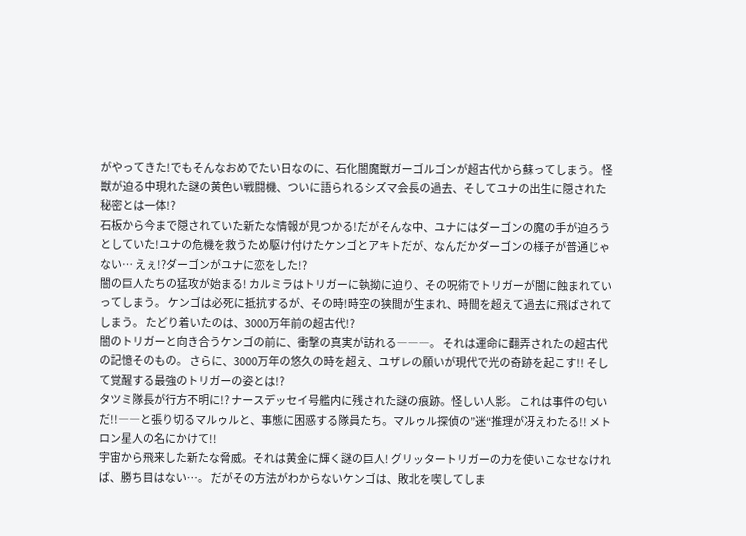がやってきた!でもそんなおめでたい日なのに、石化闇魔獣ガーゴルゴンが超古代から蘇ってしまう。 怪獣が迫る中現れた謎の黄色い戦闘機、ついに語られるシズマ会長の過去、そしてユナの出生に隠された秘密とは一体!?
石板から今まで隠されていた新たな情報が見つかる!だがそんな中、ユナにはダーゴンの魔の手が迫ろうとしていた!ユナの危機を救うため駆け付けたケンゴとアキトだが、なんだかダーゴンの様子が普通じゃない… えぇ!?ダーゴンがユナに恋をした!?
闇の巨人たちの猛攻が始まる! カルミラはトリガーに執拗に迫り、その呪術でトリガーが闇に蝕まれていってしまう。 ケンゴは必死に抵抗するが、その時!時空の狭間が生まれ、時間を超えて過去に飛ばされてしまう。 たどり着いたのは、3000万年前の超古代!?
闇のトリガーと向き合うケンゴの前に、衝撃の真実が訪れる―――。 それは運命に翻弄されたの超古代の記憶そのもの。 さらに、3000万年の悠久の時を超え、ユザレの願いが現代で光の奇跡を起こす!! そして覚醒する最強のトリガーの姿とは!?
タツミ隊長が行方不明に!? ナースデッセイ号艦内に残された謎の痕跡。怪しい人影。 これは事件の匂いだ!!――と張り切るマルゥルと、事態に困惑する隊員たち。マルゥル探偵の”迷“推理が冴えわたる!! メトロン星人の名にかけて!!
宇宙から飛来した新たな脅威。それは黄金に輝く謎の巨人! グリッタートリガーの力を使いこなせなければ、勝ち目はない…。 だがその方法がわからないケンゴは、敗北を喫してしま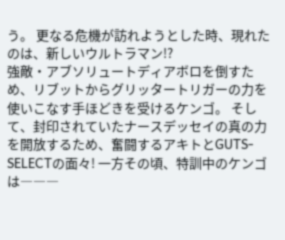う。 更なる危機が訪れようとした時、現れたのは、新しいウルトラマン!?
強敵・アブソリュートディアボロを倒すため、リブットからグリッタートリガーの力を使いこなす手ほどきを受けるケンゴ。 そして、封印されていたナースデッセイの真の力を開放するため、奮闘するアキトとGUTS‐SELECTの面々! 一方その頃、特訓中のケンゴは―――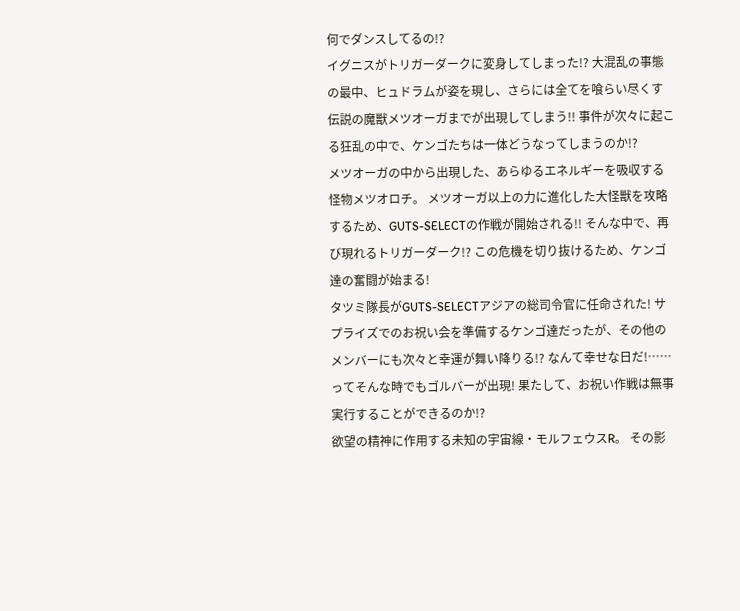何でダンスしてるの!?
イグニスがトリガーダークに変身してしまった!? 大混乱の事態の最中、ヒュドラムが姿を現し、さらには全てを喰らい尽くす伝説の魔獣メツオーガまでが出現してしまう!! 事件が次々に起こる狂乱の中で、ケンゴたちは一体どうなってしまうのか!?
メツオーガの中から出現した、あらゆるエネルギーを吸収する怪物メツオロチ。 メツオーガ以上の力に進化した大怪獣を攻略するため、GUTS-SELECTの作戦が開始される!! そんな中で、再び現れるトリガーダーク!? この危機を切り抜けるため、ケンゴ達の奮闘が始まる!
タツミ隊長がGUTS-SELECTアジアの総司令官に任命された! サプライズでのお祝い会を準備するケンゴ達だったが、その他のメンバーにも次々と幸運が舞い降りる!? なんて幸せな日だ!……ってそんな時でもゴルバーが出現! 果たして、お祝い作戦は無事実行することができるのか!?
欲望の精神に作用する未知の宇宙線・モルフェウスR。 その影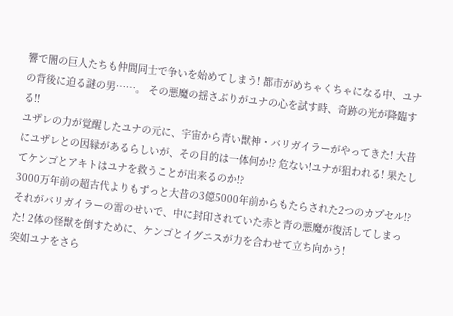響で闇の巨人たちも仲間同士で争いを始めてしまう! 都市がめちゃくちゃになる中、ユナの背後に迫る謎の男……。 その悪魔の揺さぶりがユナの心を試す時、奇跡の光が降臨する!!
ユザレの力が覚醒したユナの元に、宇宙から青い獣神・バリガイラーがやってきた! 大昔にユザレとの因縁があるらしいが、その目的は一体何か!? 危ない!ユナが狙われる! 果たしてケンゴとアキトはユナを救うことが出来るのか!?
3000万年前の超古代よりもずっと大昔の3億5000年前からもたらされた2つのカプセル!? それがバリガイラーの雷のせいで、中に封印されていた赤と青の悪魔が復活してしまった! 2体の怪獣を倒すために、ケンゴとイグニスが力を合わせて立ち向かう!
突如ユナをさら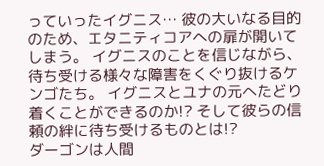っていったイグニス… 彼の大いなる目的のため、エタニティコアへの扉が開いてしまう。 イグニスのことを信じながら、待ち受ける様々な障害をくぐり抜けるケンゴたち。 イグニスとユナの元へたどり着くことができるのか!? そして彼らの信頼の絆に待ち受けるものとは!?
ダーゴンは人間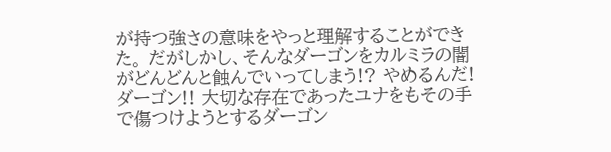が持つ強さの意味をやっと理解することができた。 だがしかし、そんなダーゴンをカルミラの闇がどんどんと蝕んでいってしまう!? やめるんだ!ダーゴン!! 大切な存在であったユナをもその手で傷つけようとするダーゴン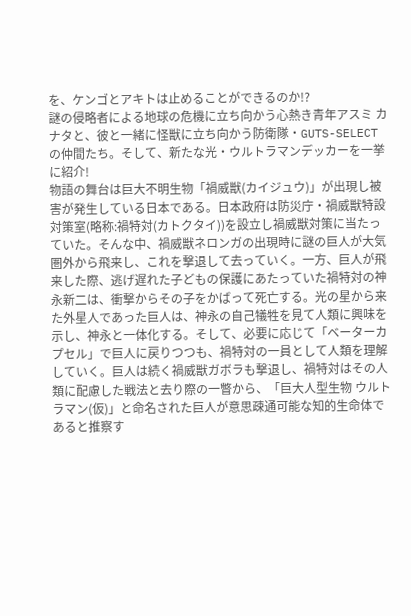を、ケンゴとアキトは止めることができるのか!?
謎の侵略者による地球の危機に立ち向かう心熱き青年アスミ カナタと、彼と一緒に怪獣に立ち向かう防衛隊・GUTS-SELECTの仲間たち。そして、新たな光・ウルトラマンデッカーを一挙に紹介!
物語の舞台は巨大不明生物「禍威獣(カイジュウ)」が出現し被害が発生している日本である。日本政府は防災庁・禍威獣特設対策室(略称:禍特対(カトクタイ))を設立し禍威獣対策に当たっていた。そんな中、禍威獣ネロンガの出現時に謎の巨人が大気圏外から飛来し、これを撃退して去っていく。一方、巨人が飛来した際、逃げ遅れた子どもの保護にあたっていた禍特対の神永新二は、衝撃からその子をかばって死亡する。光の星から来た外星人であった巨人は、神永の自己犠牲を見て人類に興味を示し、神永と一体化する。そして、必要に応じて「ベーターカプセル」で巨人に戻りつつも、禍特対の一員として人類を理解していく。巨人は続く禍威獣ガボラも撃退し、禍特対はその人類に配慮した戦法と去り際の一瞥から、「巨大人型生物 ウルトラマン(仮)」と命名された巨人が意思疎通可能な知的生命体であると推察す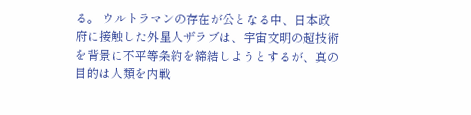る。 ウルトラマンの存在が公となる中、日本政府に接触した外星人ザラブは、宇宙文明の超技術を背景に不平等条約を締結しようとするが、真の目的は人類を内戦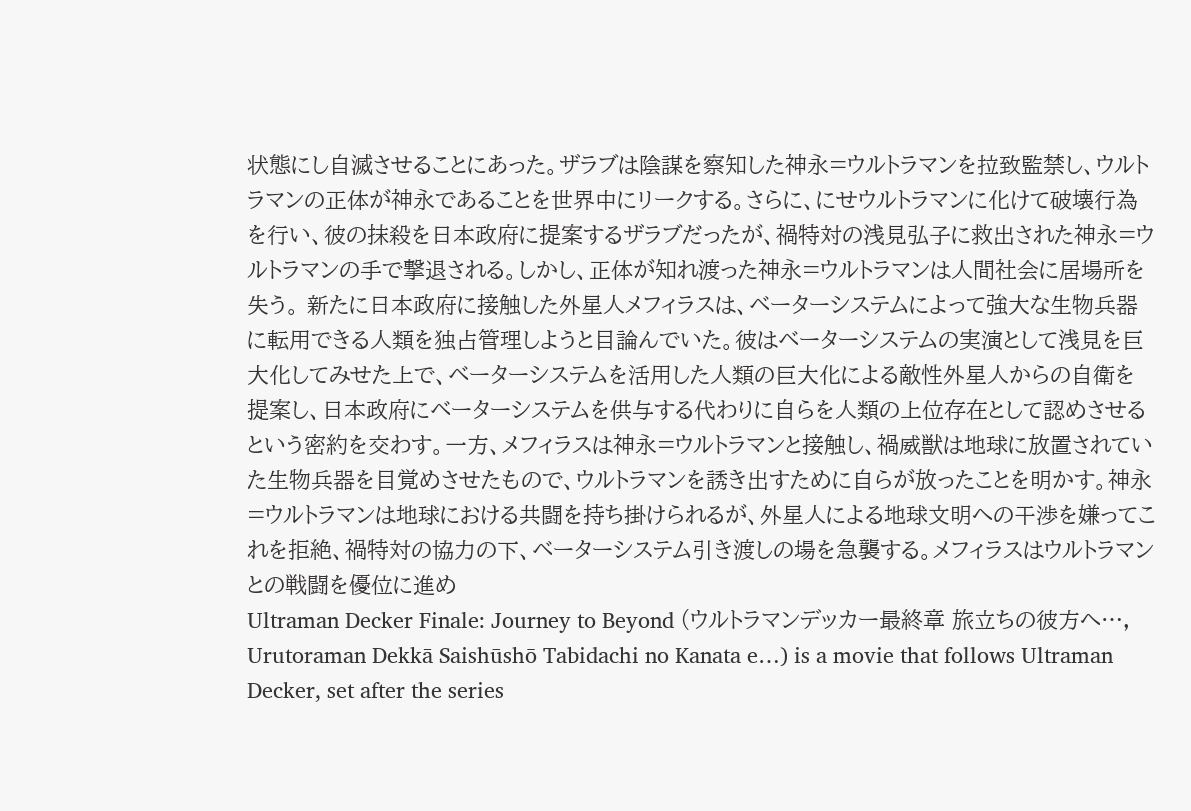状態にし自滅させることにあった。ザラブは陰謀を察知した神永=ウルトラマンを拉致監禁し、ウルトラマンの正体が神永であることを世界中にリークする。さらに、にせウルトラマンに化けて破壊行為を行い、彼の抹殺を日本政府に提案するザラブだったが、禍特対の浅見弘子に救出された神永=ウルトラマンの手で撃退される。しかし、正体が知れ渡った神永=ウルトラマンは人間社会に居場所を失う。 新たに日本政府に接触した外星人メフィラスは、ベーターシステムによって強大な生物兵器に転用できる人類を独占管理しようと目論んでいた。彼はベーターシステムの実演として浅見を巨大化してみせた上で、ベーターシステムを活用した人類の巨大化による敵性外星人からの自衛を提案し、日本政府にベーターシステムを供与する代わりに自らを人類の上位存在として認めさせるという密約を交わす。一方、メフィラスは神永=ウルトラマンと接触し、禍威獣は地球に放置されていた生物兵器を目覚めさせたもので、ウルトラマンを誘き出すために自らが放ったことを明かす。神永=ウルトラマンは地球における共闘を持ち掛けられるが、外星人による地球文明への干渉を嫌ってこれを拒絶、禍特対の協力の下、ベーターシステム引き渡しの場を急襲する。メフィラスはウルトラマンとの戦闘を優位に進め
Ultraman Decker Finale: Journey to Beyond (ウルトラマンデッカー最終章 旅立ちの彼方へ…, Urutoraman Dekkā Saishūshō Tabidachi no Kanata e…) is a movie that follows Ultraman Decker, set after the series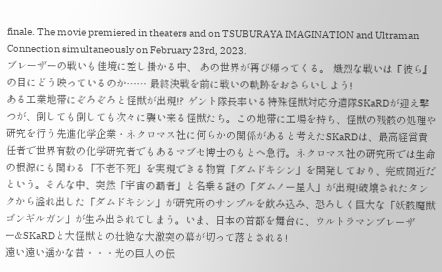finale. The movie premiered in theaters and on TSUBURAYA IMAGINATION and Ultraman Connection simultaneously on February 23rd, 2023.
ブレーザーの戦いも佳境に差し掛かる中、 あの世界が再び帰ってくる。 熾烈な戦いは『彼ら』の目にどう映っているのか…… 最終決戦を前に戦いの軌跡をおさらいしよう!
ある工業地帯にぞろぞろと怪獣が出現!? ゲント隊長率いる特殊怪獣対応分遣隊SKaRDが迎え撃つが、倒しても倒しても次々に襲い来る怪獣たち。この地帯に工場を持ち、怪獣の残骸の処理や研究を行う先進化学企業・ネクロマス社に何らかの関係があると考えたSKaRDは、最高経営責任者で世界有数の化学研究者でもあるマブセ博士のもとへ急行。ネクロマス社の研究所では生命の根源にも関わる「不老不死」を実現できる物質「ダムドキシン」を開発しており、完成間近だという。そんな中、突然「宇宙の覇者」と名乗る謎の「ダムノー星人」が出現!破壊されたタンクから溢れ出した「ダムドキシン」が研究所のサンプルを飲み込み、恐ろしく巨大な「妖骸魔獣ゴンギルガン」が生み出されてしまう。いま、日本の首都を舞台に、ウルトラマンブレーザー&SKaRDと大怪獣との壮絶な大激突の幕が切って落とされる!
遠い遠い遥かな昔・・・光の巨人の伝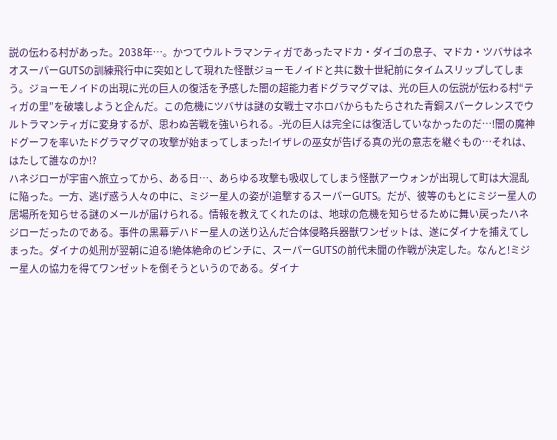説の伝わる村があった。2038年…。かつてウルトラマンティガであったマドカ・ダイゴの息子、マドカ・ツバサはネオスーパーGUTSの訓練飛行中に突如として現れた怪獣ジョーモノイドと共に数十世紀前にタイムスリップしてしまう。ジョーモノイドの出現に光の巨人の復活を予感した闇の超能力者ドグラマグマは、光の巨人の伝説が伝わる村“ティガの里”を破壊しようと企んだ。この危機にツバサは謎の女戦士マホロバからもたらされた青銅スパークレンスでウルトラマンティガに変身するが、思わぬ苦戦を強いられる。-光の巨人は完全には復活していなかったのだ…!闇の魔神ドグーフを率いたドグラマグマの攻撃が始まってしまった!イザレの巫女が告げる真の光の意志を継ぐもの…それは、はたして誰なのか!?
ハネジローが宇宙へ旅立ってから、ある日…、あらゆる攻撃も吸収してしまう怪獣アーウォンが出現して町は大混乱に陥った。一方、逃げ惑う人々の中に、ミジー星人の姿が!追撃するスーパーGUTS。だが、彼等のもとにミジー星人の居場所を知らせる謎のメールが届けられる。情報を教えてくれたのは、地球の危機を知らせるために舞い戻ったハネジローだったのである。事件の黒幕デハドー星人の送り込んだ合体侵略兵器獣ワンゼットは、遂にダイナを捕えてしまった。ダイナの処刑が翌朝に迫る!絶体絶命のピンチに、スーパーGUTSの前代未聞の作戦が決定した。なんと!ミジー星人の協力を得てワンゼットを倒そうというのである。ダイナ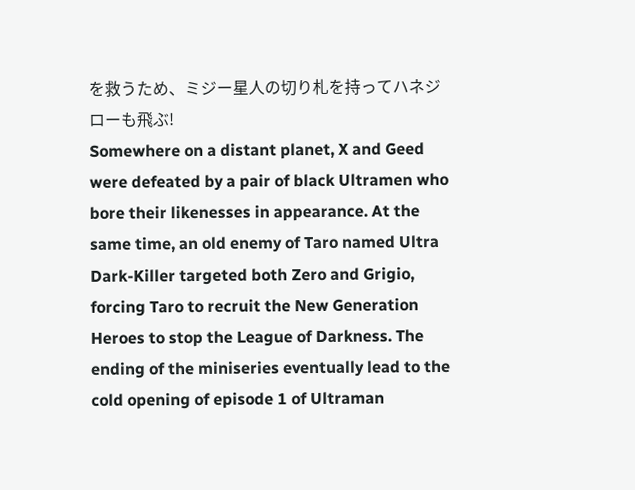を救うため、ミジー星人の切り札を持ってハネジローも飛ぶ!
Somewhere on a distant planet, X and Geed were defeated by a pair of black Ultramen who bore their likenesses in appearance. At the same time, an old enemy of Taro named Ultra Dark-Killer targeted both Zero and Grigio, forcing Taro to recruit the New Generation Heroes to stop the League of Darkness. The ending of the miniseries eventually lead to the cold opening of episode 1 of Ultraman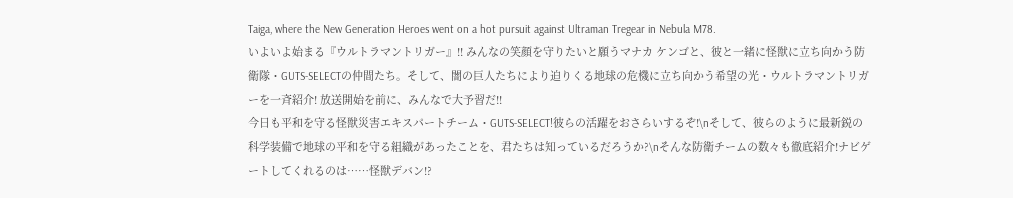Taiga, where the New Generation Heroes went on a hot pursuit against Ultraman Tregear in Nebula M78.
いよいよ始まる『ウルトラマントリガー』!! みんなの笑顔を守りたいと願うマナカ ケンゴと、彼と一緒に怪獣に立ち向かう防衛隊・GUTS-SELECTの仲間たち。そして、闇の巨人たちにより迫りくる地球の危機に立ち向かう希望の光・ウルトラマントリガーを一斉紹介! 放送開始を前に、みんなで大予習だ!!
今日も平和を守る怪獣災害エキスパートチーム・GUTS-SELECT!彼らの活躍をおさらいするぞ!\nそして、彼らのように最新鋭の科学装備で地球の平和を守る組織があったことを、君たちは知っているだろうか?\nそんな防衛チームの数々も徹底紹介!ナビゲートしてくれるのは……怪獣デバン!?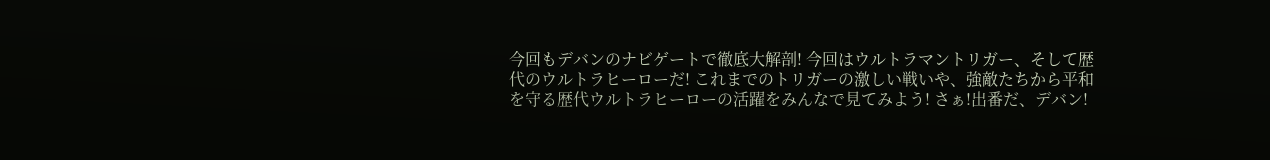今回もデバンのナビゲートで徹底大解剖! 今回はウルトラマントリガー、そして歴代のウルトラヒーローだ! これまでのトリガーの激しい戦いや、強敵たちから平和を守る歴代ウルトラヒーローの活躍をみんなで見てみよう! さぁ!出番だ、デバン!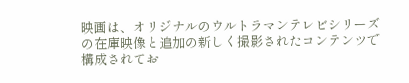映画は、オリジナルのウルトラマンテレビシリーズの在庫映像と追加の新しく撮影されたコンテンツで構成されてお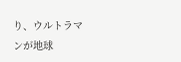り、ウルトラマンが地球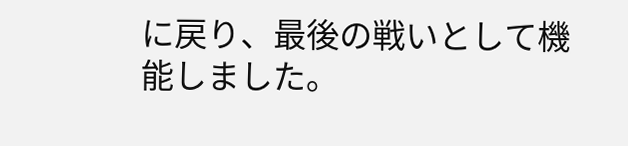に戻り、最後の戦いとして機能しました。